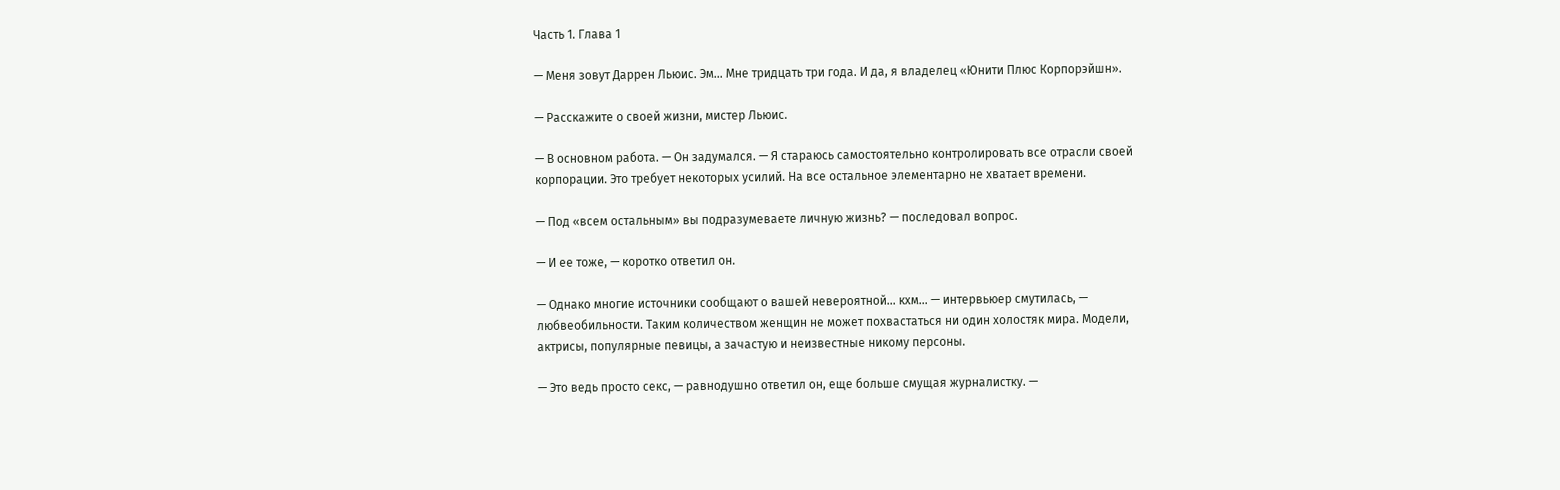Часть 1. Глава 1

— Меня зовут Даррен Льюис. Эм... Мне тридцать три года. И да, я владелец «Юнити Плюс Корпорэйшн».

— Расскажите о своей жизни, мистер Льюис.

— В основном работа. — Он задумался. — Я стараюсь самостоятельно контролировать все отрасли своей корпорации. Это требует некоторых усилий. На все остальное элементарно не хватает времени.

— Под «всем остальным» вы подразумеваете личную жизнь? — последовал вопрос.

— И ее тоже, — коротко ответил он.

— Однако многие источники сообщают о вашей невероятной... кхм... — интервьюер смутилась, — любвеобильности. Таким количеством женщин не может похвастаться ни один холостяк мира. Модели, актрисы, популярные певицы, а зачастую и неизвестные никому персоны.

— Это ведь просто секс, — равнодушно ответил он, еще больше смущая журналистку. —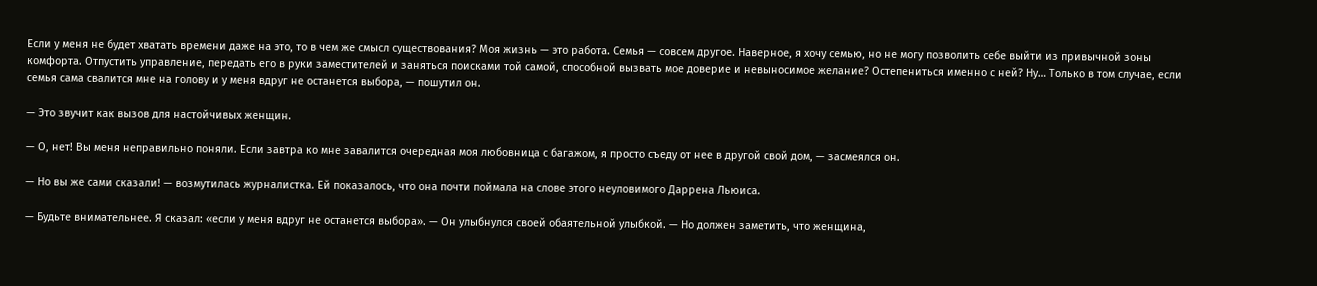Если у меня не будет хватать времени даже на это, то в чем же смысл существования? Моя жизнь — это работа. Семья — совсем другое. Наверное, я хочу семью, но не могу позволить себе выйти из привычной зоны комфорта. Отпустить управление, передать его в руки заместителей и заняться поисками той самой, способной вызвать мое доверие и невыносимое желание? Остепениться именно с ней? Ну… Только в том случае, если семья сама свалится мне на голову и у меня вдруг не останется выбора, — пошутил он.

— Это звучит как вызов для настойчивых женщин.

— О, нет! Вы меня неправильно поняли. Если завтра ко мне завалится очередная моя любовница с багажом, я просто съеду от нее в другой свой дом, — засмеялся он.

— Но вы же сами сказали! — возмутилась журналистка. Ей показалось, что она почти поймала на слове этого неуловимого Даррена Льюиса.

— Будьте внимательнее. Я сказал: «если у меня вдруг не останется выбора». — Он улыбнулся своей обаятельной улыбкой. — Но должен заметить, что женщина,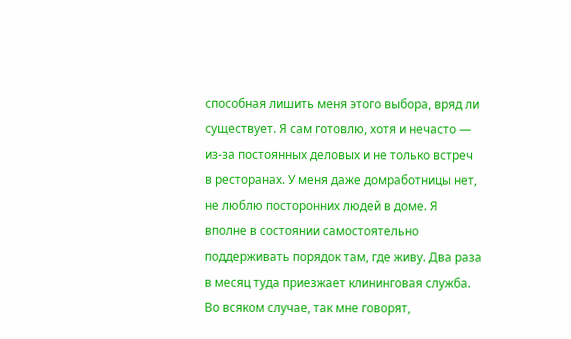способная лишить меня этого выбора, вряд ли существует. Я сам готовлю, хотя и нечасто — из-за постоянных деловых и не только встреч в ресторанах. У меня даже домработницы нет, не люблю посторонних людей в доме. Я вполне в состоянии самостоятельно поддерживать порядок там, где живу. Два раза в месяц туда приезжает клининговая служба. Во всяком случае, так мне говорят,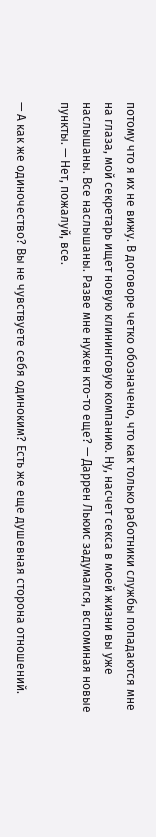потому что я их не вижу. В договоре четко обозначено, что как только работники службы попадаются мне на глаза, мой секретарь ищет новую клининговую компанию. Ну, насчет секса в моей жизни вы уже наслышаны. Все наслышаны. Разве мне нужен кто-то еще? — Даррен Льюис задумался, вспоминая новые пункты. — Нет, пожалуй, все.

— А как же одиночество? Вы не чувствуете себя одиноким? Есть же еще душевная сторона отношений.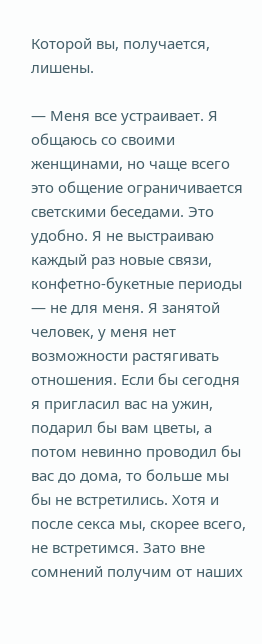Которой вы, получается, лишены.

— Меня все устраивает. Я общаюсь со своими женщинами, но чаще всего это общение ограничивается светскими беседами. Это удобно. Я не выстраиваю каждый раз новые связи, конфетно-букетные периоды — не для меня. Я занятой человек, у меня нет возможности растягивать отношения. Если бы сегодня я пригласил вас на ужин, подарил бы вам цветы, а потом невинно проводил бы вас до дома, то больше мы бы не встретились. Хотя и после секса мы, скорее всего, не встретимся. Зато вне сомнений получим от наших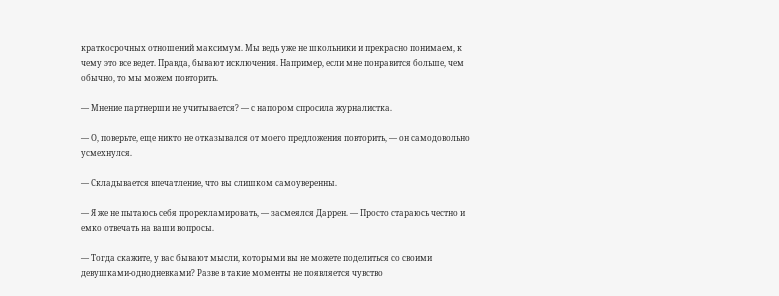краткосрочных отношений максимум. Мы ведь уже не школьники и прекрасно понимаем, к чему это все ведет. Правда, бывают исключения. Например, если мне понравится больше, чем обычно, то мы можем повторить.

— Мнение партнерши не учитывается? — с напором спросила журналистка.

— О, поверьте, еще никто не отказывался от моего предложения повторить, — он самодовольно усмехнулся.

— Складывается впечатление, что вы слишком самоуверенны.

— Я же не пытаюсь себя прорекламировать, — засмеялся Даррен. — Просто стараюсь честно и емко отвечать на ваши вопросы.

— Тогда скажите, у вас бывают мысли, которыми вы не можете поделиться со своими девушками-однодневками? Разве в такие моменты не появляется чувство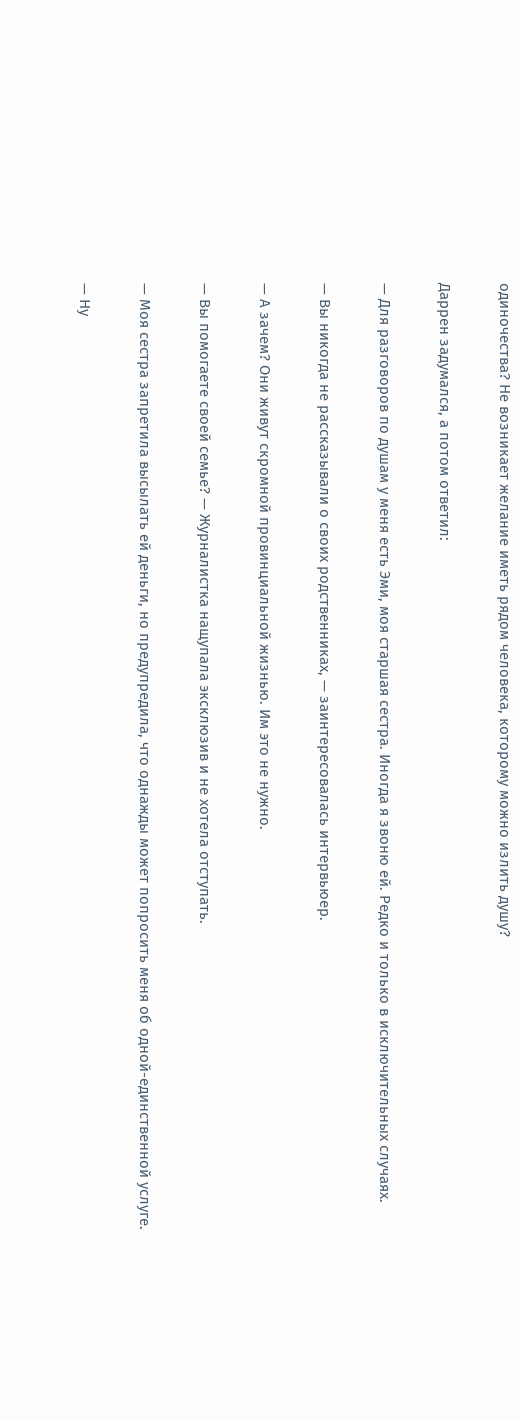одиночества? Не возникает желание иметь рядом человека, которому можно излить душу?

Даррен задумался, а потом ответил:

— Для разговоров по душам у меня есть Эми, моя старшая сестра. Иногда я звоню ей. Редко и только в исключительных случаях.

— Вы никогда не рассказывали о своих родственниках, — заинтересовалась интервьюер.

— А зачем? Они живут скромной провинциальной жизнью. Им это не нужно.

— Вы помогаете своей семье? — Журналистка нащупала эксклюзив и не хотела отступать.

— Моя сестра запретила высылать ей деньги, но предупредила, что однажды может попросить меня об одной-единственной услуге.

— Ну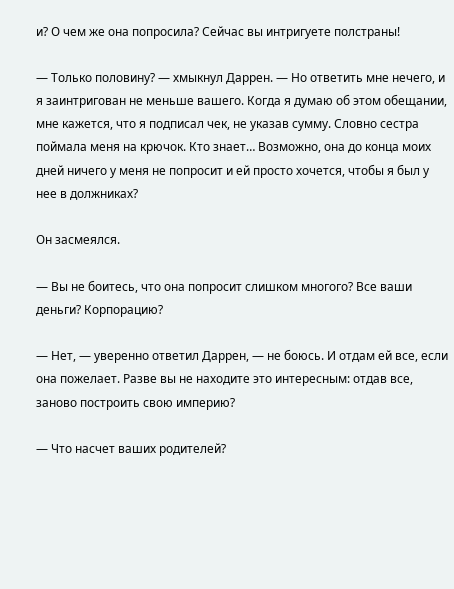и? О чем же она попросила? Сейчас вы интригуете полстраны!

— Только половину? — хмыкнул Даррен. — Но ответить мне нечего, и я заинтригован не меньше вашего. Когда я думаю об этом обещании, мне кажется, что я подписал чек, не указав сумму. Словно сестра поймала меня на крючок. Кто знает… Возможно, она до конца моих дней ничего у меня не попросит и ей просто хочется, чтобы я был у нее в должниках?

Он засмеялся.

— Вы не боитесь, что она попросит слишком многого? Все ваши деньги? Корпорацию?

— Нет, — уверенно ответил Даррен, — не боюсь. И отдам ей все, если она пожелает. Разве вы не находите это интересным: отдав все, заново построить свою империю?

— Что насчет ваших родителей?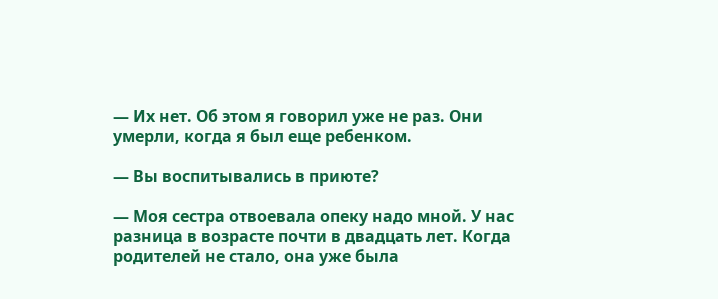— Их нет. Об этом я говорил уже не раз. Они умерли, когда я был еще ребенком.

— Вы воспитывались в приюте?

— Моя сестра отвоевала опеку надо мной. У нас разница в возрасте почти в двадцать лет. Когда родителей не стало, она уже была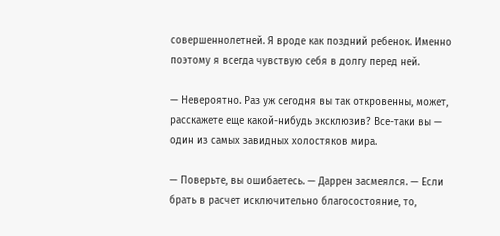совершеннолетней. Я вроде как поздний ребенок. Именно поэтому я всегда чувствую себя в долгу перед ней.

— Невероятно. Раз уж сегодня вы так откровенны, может, расскажете еще какой-нибудь эксклюзив? Все-таки вы — один из самых завидных холостяков мира.

— Поверьте, вы ошибаетесь. — Даррен засмеялся. — Если брать в расчет исключительно благосостояние, то,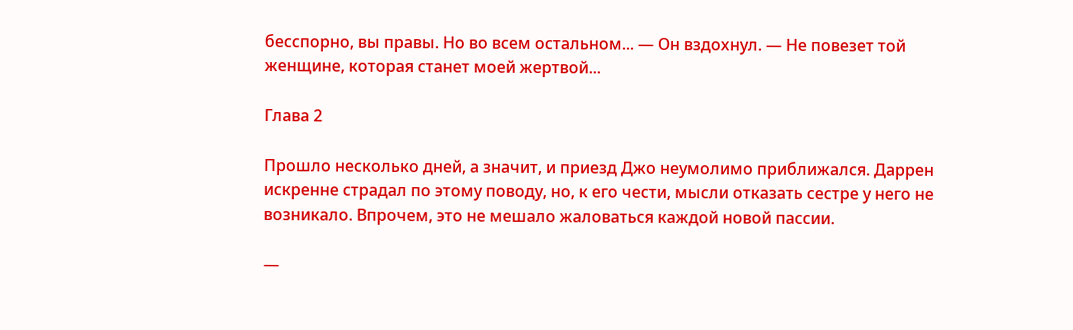бесспорно, вы правы. Но во всем остальном... — Он вздохнул. — Не повезет той женщине, которая станет моей жертвой...

Глава 2

Прошло несколько дней, а значит, и приезд Джо неумолимо приближался. Даррен искренне страдал по этому поводу, но, к его чести, мысли отказать сестре у него не возникало. Впрочем, это не мешало жаловаться каждой новой пассии.

—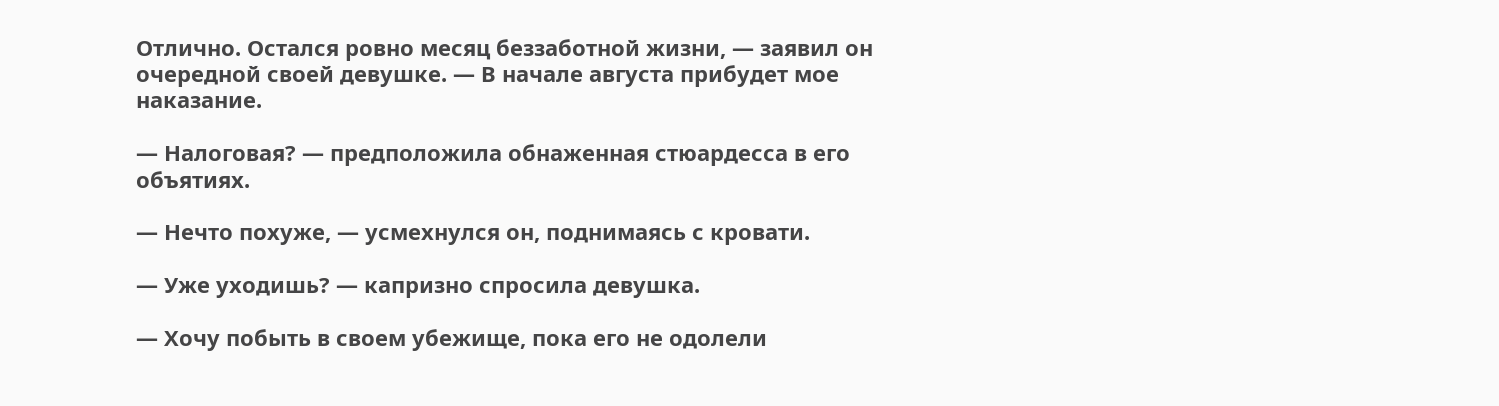Отлично. Остался ровно месяц беззаботной жизни, — заявил он очередной своей девушке. — В начале августа прибудет мое наказание.

— Налоговая? — предположила обнаженная стюардесса в его объятиях.

— Нечто похуже, — усмехнулся он, поднимаясь с кровати.

— Уже уходишь? — капризно спросила девушка.

— Хочу побыть в своем убежище, пока его не одолели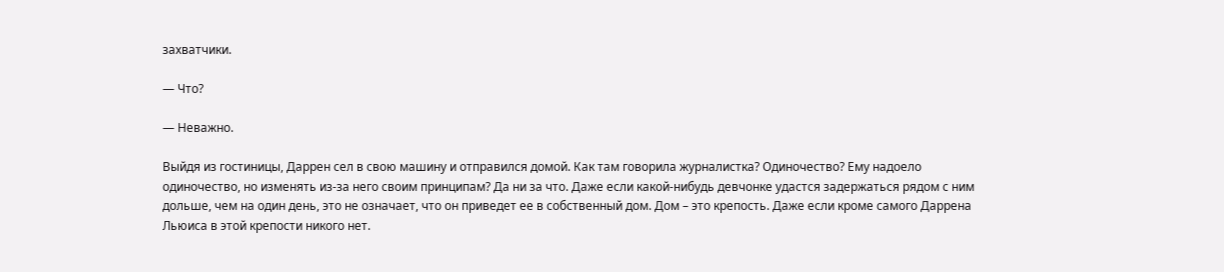захватчики.

— Что?

— Неважно.

Выйдя из гостиницы, Даррен сел в свою машину и отправился домой. Как там говорила журналистка? Одиночество? Ему надоело одиночество, но изменять из-за него своим принципам? Да ни за что. Даже если какой-нибудь девчонке удастся задержаться рядом с ним дольше, чем на один день, это не означает, что он приведет ее в собственный дом. Дом – это крепость. Даже если кроме самого Даррена Льюиса в этой крепости никого нет.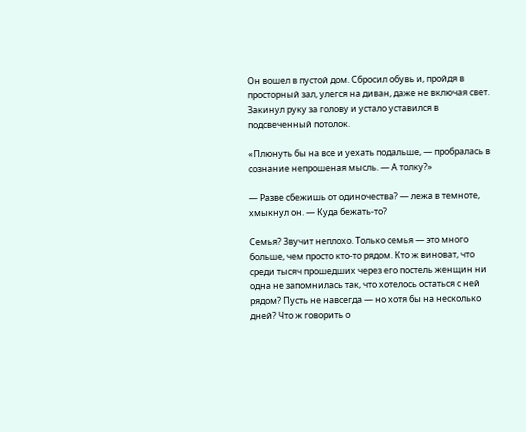Он вошел в пустой дом. Сбросил обувь и, пройдя в просторный зал, улегся на диван, даже не включая свет. Закинул руку за голову и устало уставился в подсвеченный потолок.

«Плюнуть бы на все и уехать подальше, — пробралась в сознание непрошеная мысль. — А толку?»

— Разве сбежишь от одиночества? — лежа в темноте, хмыкнул он. — Куда бежать-то?

Семья? Звучит неплохо. Только семья — это много больше, чем просто кто-то рядом. Кто ж виноват, что среди тысяч прошедших через его постель женщин ни одна не запомнилась так, что хотелось остаться с ней рядом? Пусть не навсегда — но хотя бы на несколько дней? Что ж говорить о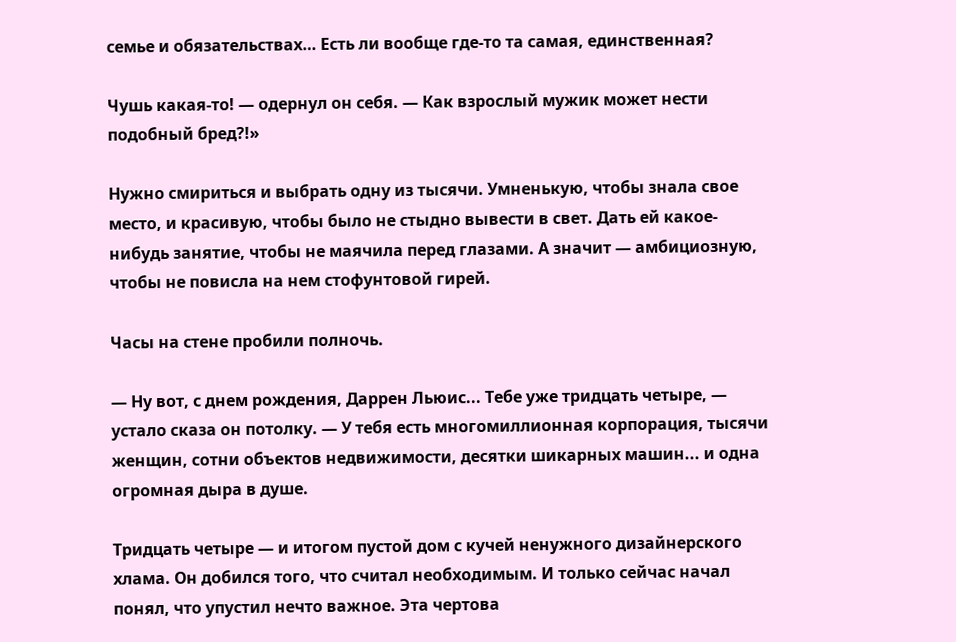семье и обязательствах… Есть ли вообще где-то та самая, единственная?

Чушь какая-то! — одернул он себя. — Как взрослый мужик может нести подобный бред?!»

Нужно смириться и выбрать одну из тысячи. Умненькую, чтобы знала свое место, и красивую, чтобы было не стыдно вывести в свет. Дать ей какое-нибудь занятие, чтобы не маячила перед глазами. А значит — амбициозную, чтобы не повисла на нем стофунтовой гирей.

Часы на стене пробили полночь.

— Ну вот, с днем рождения, Даррен Льюис... Тебе уже тридцать четыре, — устало сказа он потолку. — У тебя есть многомиллионная корпорация, тысячи женщин, сотни объектов недвижимости, десятки шикарных машин... и одна огромная дыра в душе.

Тридцать четыре — и итогом пустой дом с кучей ненужного дизайнерского хлама. Он добился того, что считал необходимым. И только сейчас начал понял, что упустил нечто важное. Эта чертова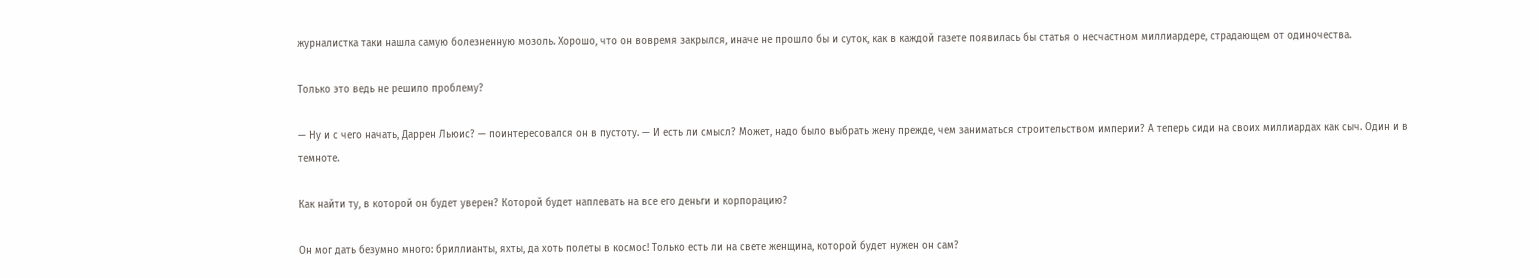журналистка таки нашла самую болезненную мозоль. Хорошо, что он вовремя закрылся, иначе не прошло бы и суток, как в каждой газете появилась бы статья о несчастном миллиардере, страдающем от одиночества.

Только это ведь не решило проблему?

— Ну и с чего начать, Даррен Льюис? — поинтересовался он в пустоту. — И есть ли смысл? Может, надо было выбрать жену прежде, чем заниматься строительством империи? А теперь сиди на своих миллиардах как сыч. Один и в темноте.

Как найти ту, в которой он будет уверен? Которой будет наплевать на все его деньги и корпорацию?

Он мог дать безумно много: бриллианты, яхты, да хоть полеты в космос! Только есть ли на свете женщина, которой будет нужен он сам?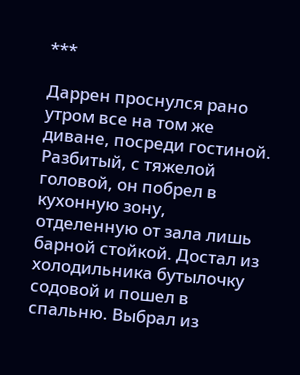***

Даррен проснулся рано утром все на том же диване, посреди гостиной. Разбитый, с тяжелой головой, он побрел в кухонную зону, отделенную от зала лишь барной стойкой. Достал из холодильника бутылочку содовой и пошел в спальню. Выбрал из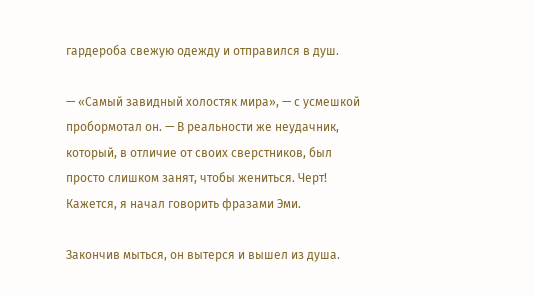гардероба свежую одежду и отправился в душ.

— «Самый завидный холостяк мира», — с усмешкой пробормотал он. — В реальности же неудачник, который, в отличие от своих сверстников, был просто слишком занят, чтобы жениться. Черт! Кажется, я начал говорить фразами Эми.

Закончив мыться, он вытерся и вышел из душа.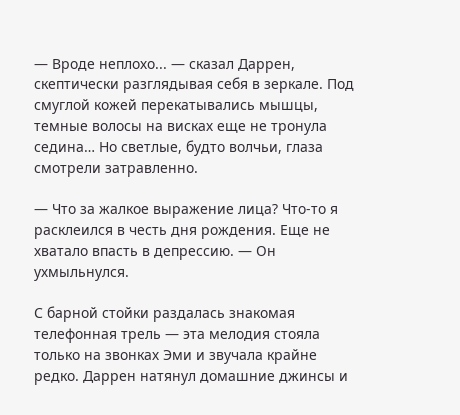— Вроде неплохо... — сказал Даррен, скептически разглядывая себя в зеркале. Под смуглой кожей перекатывались мышцы, темные волосы на висках еще не тронула седина… Но светлые, будто волчьи, глаза смотрели затравленно.

— Что за жалкое выражение лица? Что-то я расклеился в честь дня рождения. Еще не хватало впасть в депрессию. — Он ухмыльнулся.

С барной стойки раздалась знакомая телефонная трель — эта мелодия стояла только на звонках Эми и звучала крайне редко. Даррен натянул домашние джинсы и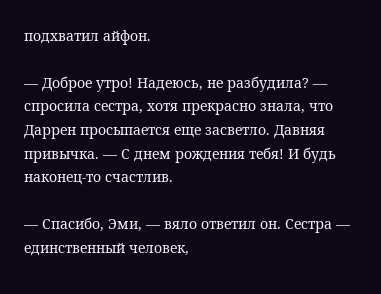подхватил айфон.

— Доброе утро! Надеюсь, не разбудила? — спросила сестра, хотя прекрасно знала, что Даррен просыпается еще засветло. Давняя привычка. — С днем рождения тебя! И будь наконец-то счастлив.

— Спасибо, Эми, — вяло ответил он. Сестра — единственный человек,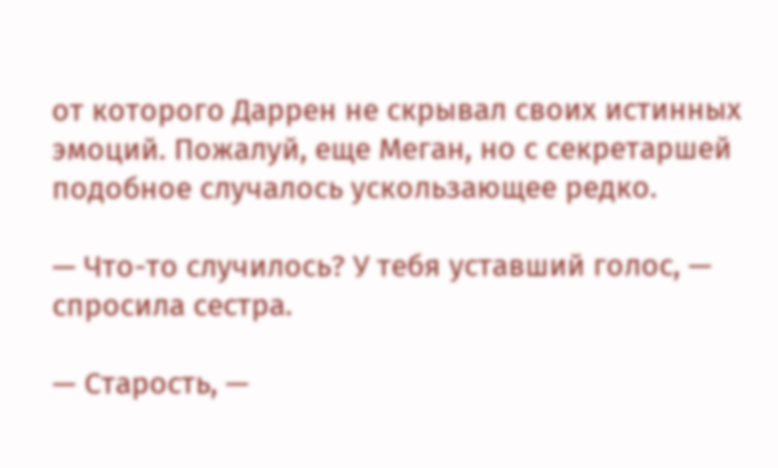от которого Даррен не скрывал своих истинных эмоций. Пожалуй, еще Меган, но с секретаршей подобное случалось ускользающее редко.

— Что-то случилось? У тебя уставший голос, — спросила сестра.

— Старость, —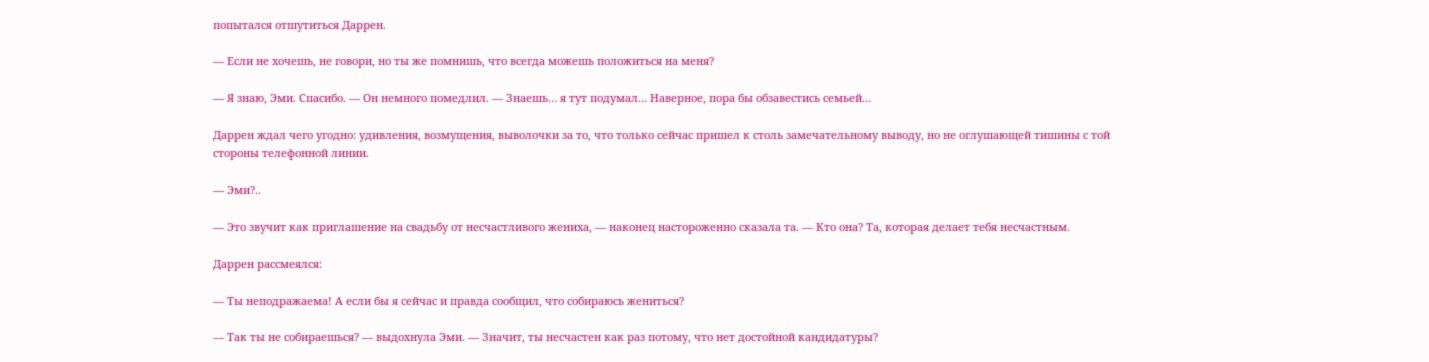попытался отшутиться Даррен.

— Если не хочешь, не говори, но ты же помнишь, что всегда можешь положиться на меня?

— Я знаю, Эми. Спасибо. — Он немного помедлил. — Знаешь… я тут подумал… Наверное, пора бы обзавестись семьей…

Даррен ждал чего угодно: удивления, возмущения, выволочки за то, что только сейчас пришел к столь замечательному выводу, но не оглушающей тишины с той стороны телефонной линии.

— Эми?..

— Это звучит как приглашение на свадьбу от несчастливого жениха, — наконец настороженно сказала та. — Кто она? Та, которая делает тебя несчастным.

Даррен рассмеялся:

— Ты неподражаема! А если бы я сейчас и правда сообщил, что собираюсь жениться?

— Так ты не собираешься? — выдохнула Эми. — Значит, ты несчастен как раз потому, что нет достойной кандидатуры?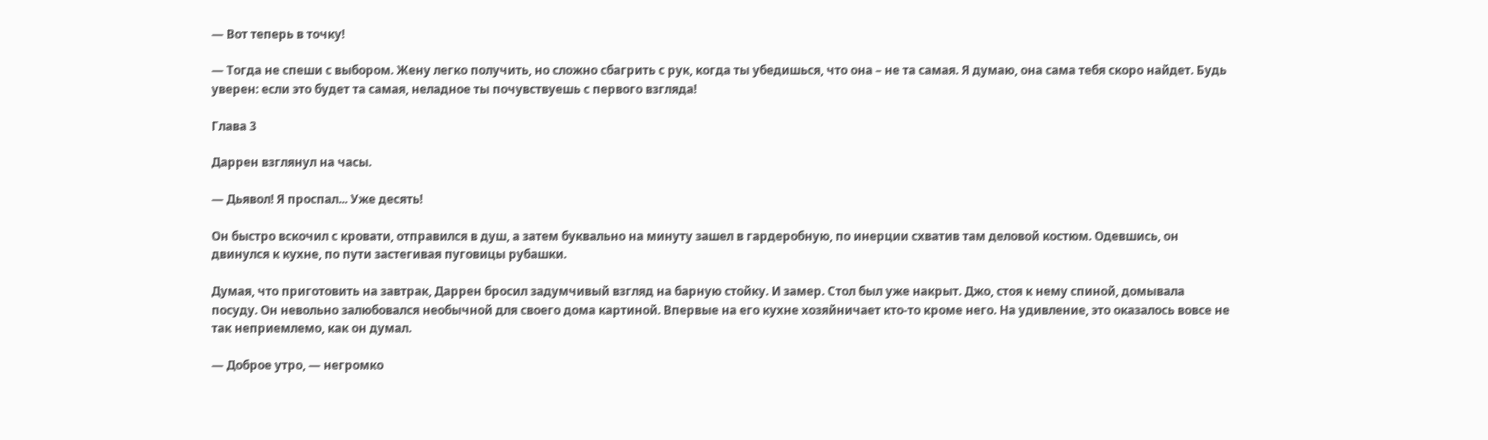— Вот теперь в точку!

— Тогда не спеши с выбором. Жену легко получить, но сложно сбагрить с рук, когда ты убедишься, что она – не та самая. Я думаю, она сама тебя скоро найдет. Будь уверен: если это будет та самая, неладное ты почувствуешь с первого взгляда!

Глава 3

Даррен взглянул на часы.

— Дьявол! Я проспал... Уже десять!

Он быстро вскочил с кровати, отправился в душ, а затем буквально на минуту зашел в гардеробную, по инерции схватив там деловой костюм. Одевшись, он двинулся к кухне, по пути застегивая пуговицы рубашки.

Думая, что приготовить на завтрак, Даррен бросил задумчивый взгляд на барную стойку. И замер. Стол был уже накрыт. Джо, стоя к нему спиной, домывала посуду. Он невольно залюбовался необычной для своего дома картиной. Впервые на его кухне хозяйничает кто-то кроме него. На удивление, это оказалось вовсе не так неприемлемо, как он думал.

— Доброе утро, — негромко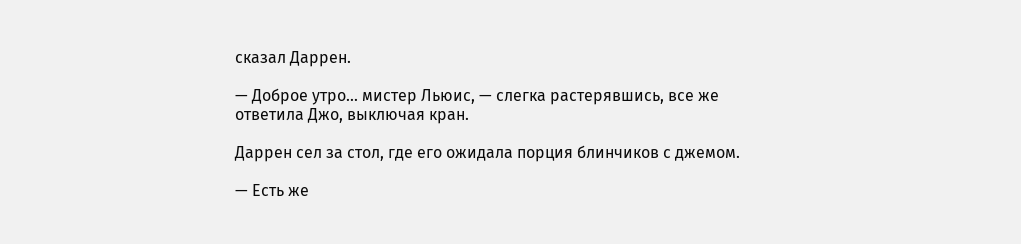сказал Даррен.

— Доброе утро... мистер Льюис, — слегка растерявшись, все же ответила Джо, выключая кран.

Даррен сел за стол, где его ожидала порция блинчиков с джемом.

— Есть же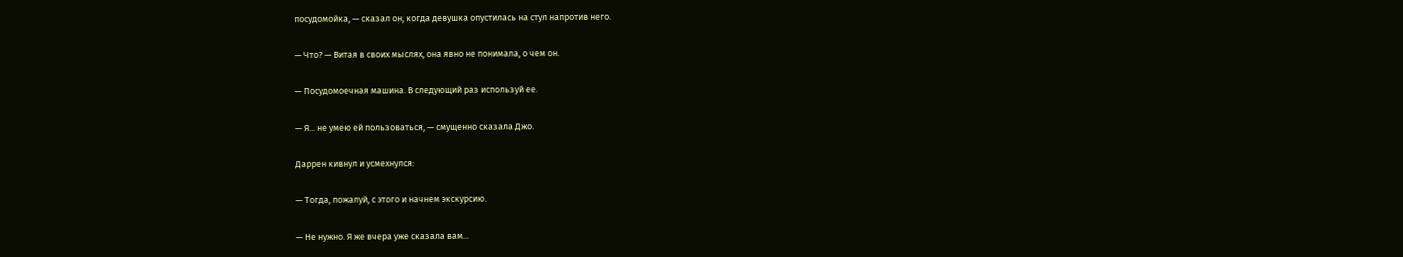посудомойка, — сказал он, когда девушка опустилась на стул напротив него.

— Что? — Витая в своих мыслях, она явно не понимала, о чем он.

— Посудомоечная машина. В следующий раз используй ее.

— Я... не умею ей пользоваться, — смущенно сказала Джо.

Даррен кивнул и усмехнулся:

— Тогда, пожалуй, с этого и начнем экскурсию.

— Не нужно. Я же вчера уже сказала вам...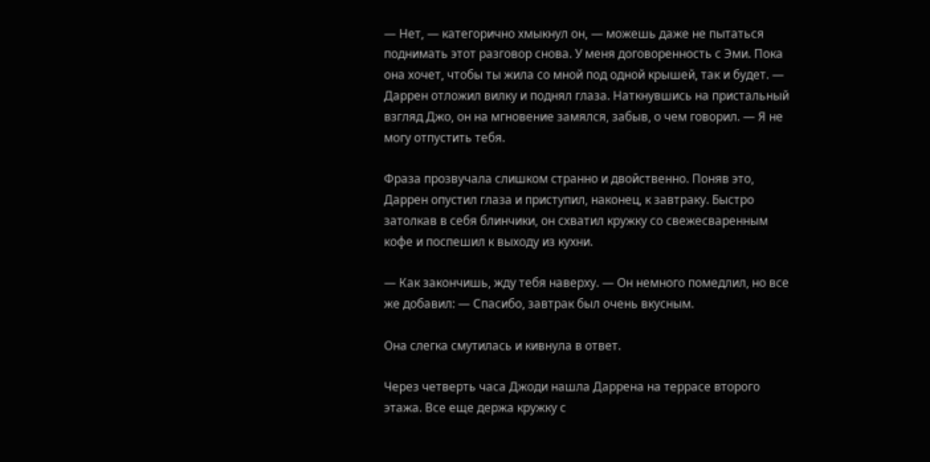— Нет, — категорично хмыкнул он, — можешь даже не пытаться поднимать этот разговор снова. У меня договоренность с Эми. Пока она хочет, чтобы ты жила со мной под одной крышей, так и будет. — Даррен отложил вилку и поднял глаза. Наткнувшись на пристальный взгляд Джо, он на мгновение замялся, забыв, о чем говорил. — Я не могу отпустить тебя.

Фраза прозвучала слишком странно и двойственно. Поняв это, Даррен опустил глаза и приступил, наконец, к завтраку. Быстро затолкав в себя блинчики, он схватил кружку со свежесваренным кофе и поспешил к выходу из кухни.

— Как закончишь, жду тебя наверху. — Он немного помедлил, но все же добавил: — Спасибо, завтрак был очень вкусным.

Она слегка смутилась и кивнула в ответ.

Через четверть часа Джоди нашла Даррена на террасе второго этажа. Все еще держа кружку с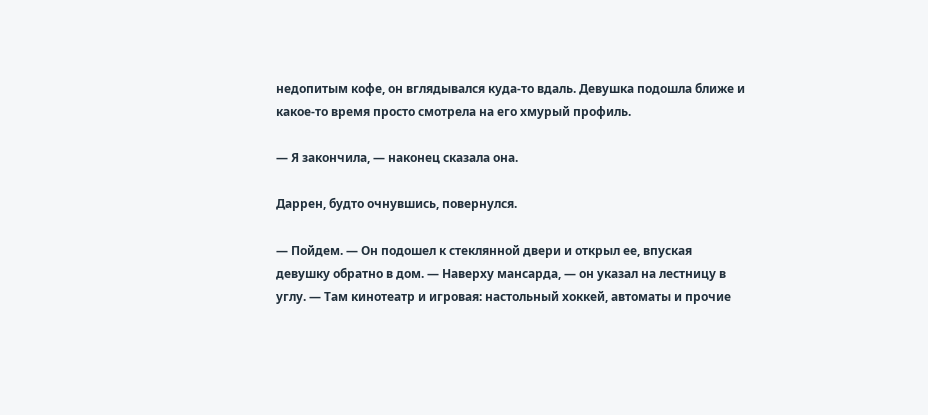недопитым кофе, он вглядывался куда-то вдаль. Девушка подошла ближе и какое-то время просто смотрела на его хмурый профиль.

— Я закончила, — наконец сказала она.

Даррен, будто очнувшись, повернулся.

— Пойдем. — Он подошел к стеклянной двери и открыл ее, впуская девушку обратно в дом. — Наверху мансарда, — он указал на лестницу в углу. — Там кинотеатр и игровая: настольный хоккей, автоматы и прочие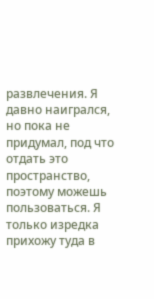развлечения. Я давно наигрался, но пока не придумал, под что отдать это пространство, поэтому можешь пользоваться. Я только изредка прихожу туда в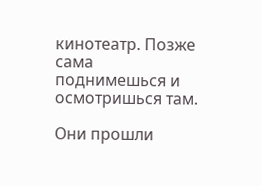кинотеатр. Позже сама поднимешься и осмотришься там.

Они прошли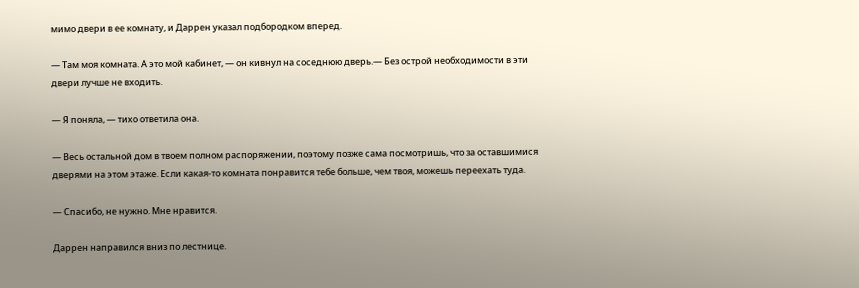мимо двери в ее комнату, и Даррен указал подбородком вперед.

— Там моя комната. А это мой кабинет, — он кивнул на соседнюю дверь.— Без острой необходимости в эти двери лучше не входить.

— Я поняла, — тихо ответила она.

— Весь остальной дом в твоем полном распоряжении, поэтому позже сама посмотришь, что за оставшимися дверями на этом этаже. Если какая-то комната понравится тебе больше, чем твоя, можешь переехать туда.

— Спасибо, не нужно. Мне нравится.

Даррен направился вниз по лестнице.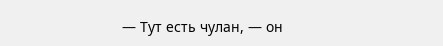— Тут есть чулан, — он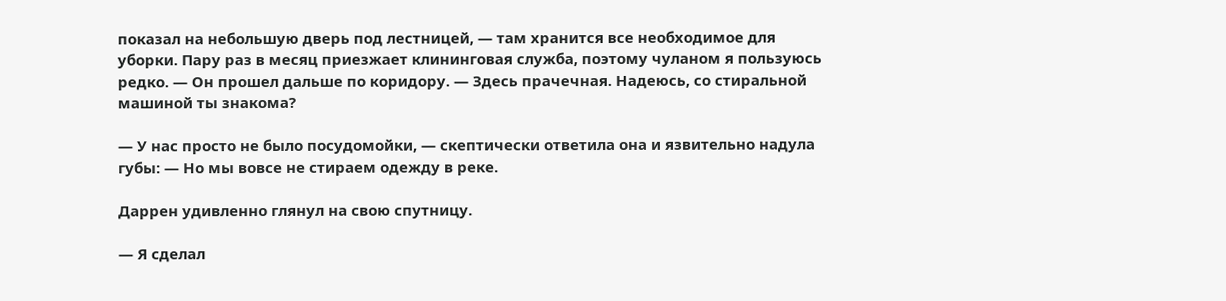показал на небольшую дверь под лестницей, — там хранится все необходимое для уборки. Пару раз в месяц приезжает клининговая служба, поэтому чуланом я пользуюсь редко. — Он прошел дальше по коридору. — Здесь прачечная. Надеюсь, со стиральной машиной ты знакома?

— У нас просто не было посудомойки, — скептически ответила она и язвительно надула губы: — Но мы вовсе не стираем одежду в реке.

Даррен удивленно глянул на свою спутницу.

— Я сделал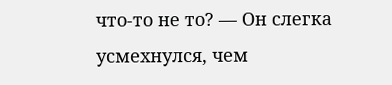что-то не то? — Он слегка усмехнулся, чем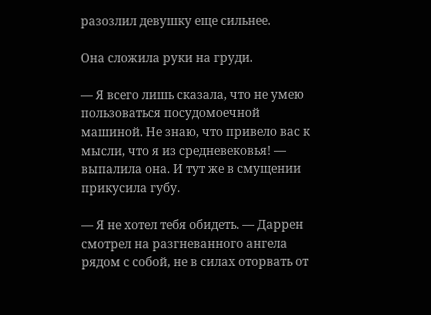разозлил девушку еще сильнее.

Она сложила руки на груди.

— Я всего лишь сказала, что не умею пользоваться посудомоечной машиной. Не знаю, что привело вас к мысли, что я из средневековья! — выпалила она. И тут же в смущении прикусила губу.

— Я не хотел тебя обидеть. — Даррен смотрел на разгневанного ангела рядом с собой, не в силах оторвать от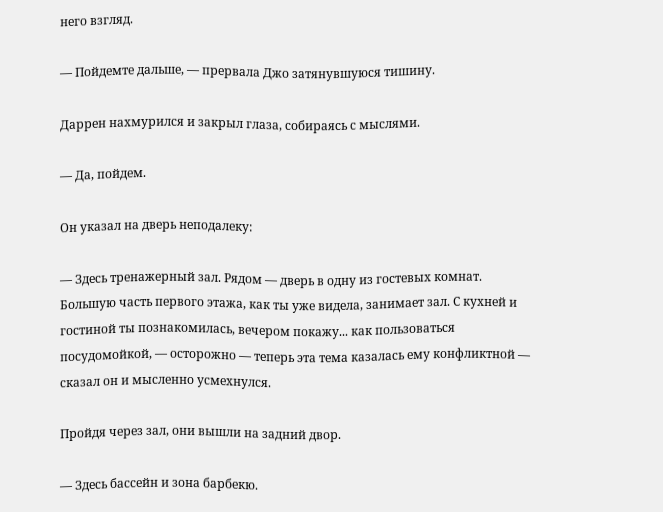него взгляд.

— Пойдемте дальше, — прервала Джо затянувшуюся тишину.

Даррен нахмурился и закрыл глаза, собираясь с мыслями.

— Да, пойдем.

Он указал на дверь неподалеку:

— Здесь тренажерный зал. Рядом — дверь в одну из гостевых комнат. Большую часть первого этажа, как ты уже видела, занимает зал. С кухней и гостиной ты познакомилась, вечером покажу... как пользоваться посудомойкой, — осторожно — теперь эта тема казалась ему конфликтной — сказал он и мысленно усмехнулся.

Пройдя через зал, они вышли на задний двор.

— Здесь бассейн и зона барбекю.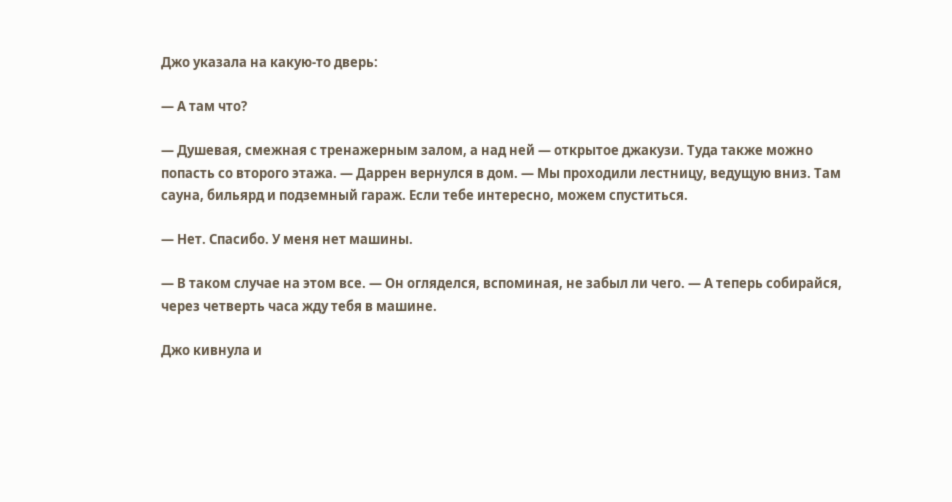Джо указала на какую-то дверь:

— А там что?

— Душевая, смежная с тренажерным залом, а над ней — открытое джакузи. Туда также можно попасть со второго этажа. — Даррен вернулся в дом. — Мы проходили лестницу, ведущую вниз. Там сауна, бильярд и подземный гараж. Если тебе интересно, можем спуститься.

— Нет. Спасибо. У меня нет машины.

— В таком случае на этом все. — Он огляделся, вспоминая, не забыл ли чего. — А теперь собирайся, через четверть часа жду тебя в машине.

Джо кивнула и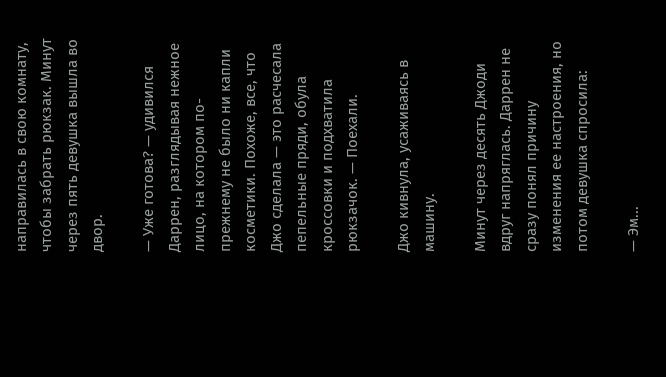направилась в свою комнату, чтобы забрать рюкзак. Минут через пять девушка вышла во двор.

— Уже готова? — удивился Даррен, разглядывая нежное лицо, на котором по-прежнему не было ни капли косметики. Похоже, все, что Джо сделала — это расчесала пепельные пряди, обула кроссовки и подхватила рюкзачок. — Поехали.

Джо кивнула, усаживаясь в машину.

Минут через десять Джоди вдруг напряглась. Даррен не сразу понял причину изменения ее настроения, но потом девушка спросила:

— Эм...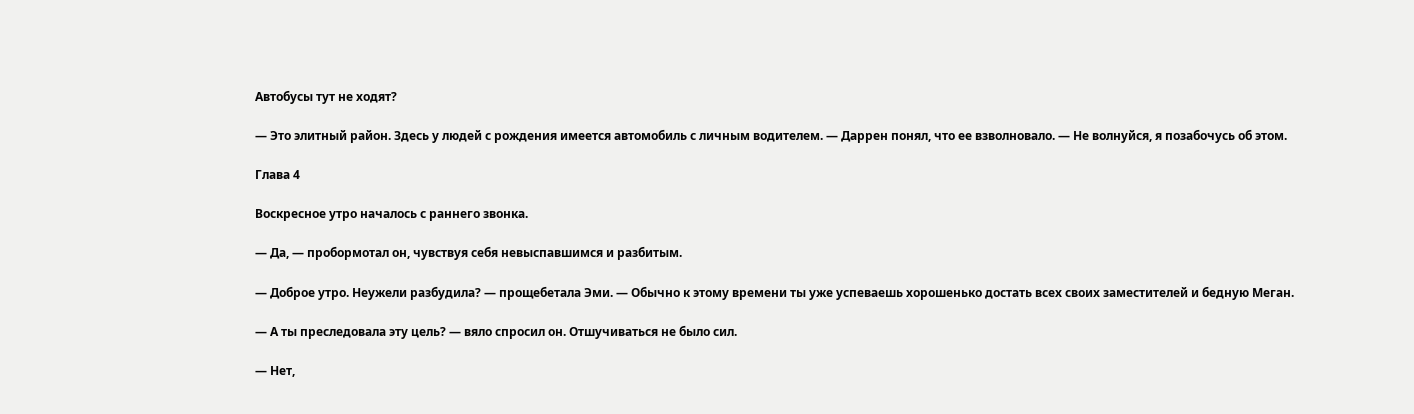Автобусы тут не ходят?

— Это элитный район. Здесь у людей с рождения имеется автомобиль с личным водителем. — Даррен понял, что ее взволновало. — Не волнуйся, я позабочусь об этом.

Глава 4

Воскресное утро началось с раннего звонка.

— Да, — пробормотал он, чувствуя себя невыспавшимся и разбитым.

— Доброе утро. Неужели разбудила? — прощебетала Эми. — Обычно к этому времени ты уже успеваешь хорошенько достать всех своих заместителей и бедную Меган.

— А ты преследовала эту цель? — вяло спросил он. Отшучиваться не было сил.

— Нет,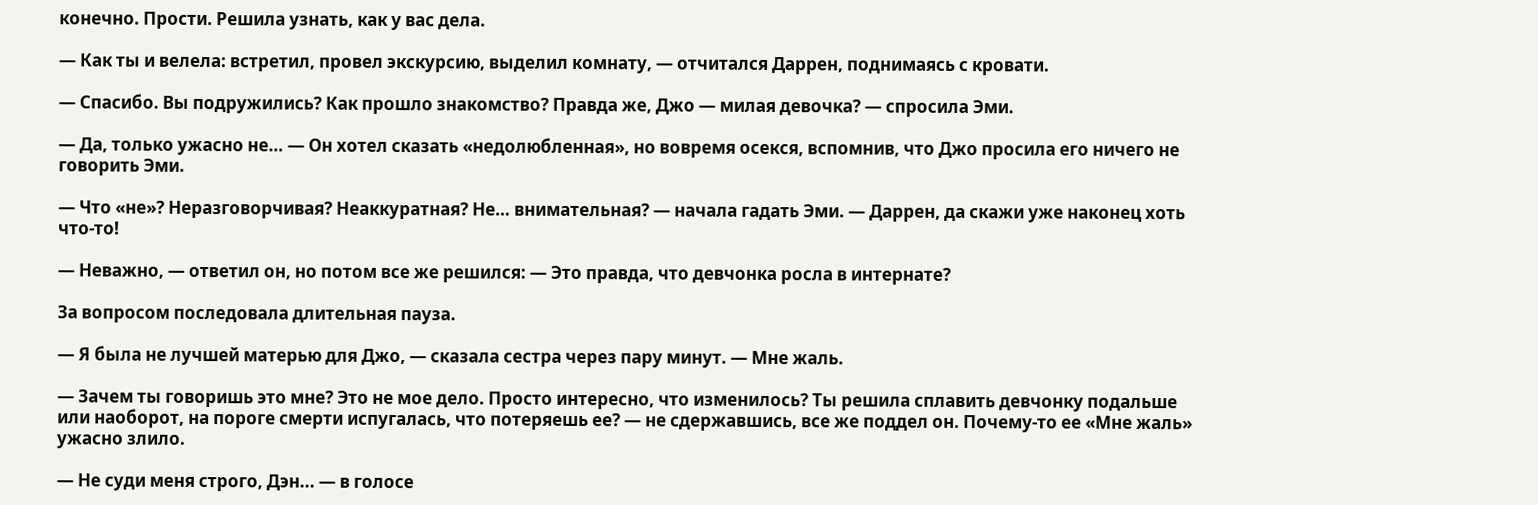конечно. Прости. Решила узнать, как у вас дела.

— Как ты и велела: встретил, провел экскурсию, выделил комнату, — отчитался Даррен, поднимаясь с кровати.

— Спасибо. Вы подружились? Как прошло знакомство? Правда же, Джо — милая девочка? — спросила Эми.

— Да, только ужасно не… — Он хотел сказать «недолюбленная», но вовремя осекся, вспомнив, что Джо просила его ничего не говорить Эми.

— Что «не»? Неразговорчивая? Неаккуратная? Не… внимательная? — начала гадать Эми. — Даррен, да скажи уже наконец хоть что-то!

— Неважно, — ответил он, но потом все же решился: — Это правда, что девчонка росла в интернате?

За вопросом последовала длительная пауза.

— Я была не лучшей матерью для Джо, — сказала сестра через пару минут. — Мне жаль.

— Зачем ты говоришь это мне? Это не мое дело. Просто интересно, что изменилось? Ты решила сплавить девчонку подальше или наоборот, на пороге смерти испугалась, что потеряешь ее? — не сдержавшись, все же поддел он. Почему-то ее «Мне жаль» ужасно злило.

— Не суди меня строго, Дэн... — в голосе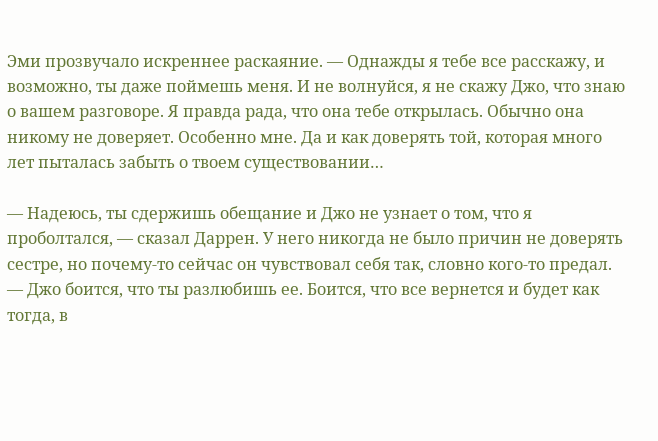Эми прозвучало искреннее раскаяние. — Однажды я тебе все расскажу, и возможно, ты даже поймешь меня. И не волнуйся, я не скажу Джо, что знаю о вашем разговоре. Я правда рада, что она тебе открылась. Обычно она никому не доверяет. Особенно мне. Да и как доверять той, которая много лет пыталась забыть о твоем существовании…

— Надеюсь, ты сдержишь обещание и Джо не узнает о том, что я проболтался, — сказал Даррен. У него никогда не было причин не доверять сестре, но почему-то сейчас он чувствовал себя так, словно кого-то предал. — Джо боится, что ты разлюбишь ее. Боится, что все вернется и будет как тогда, в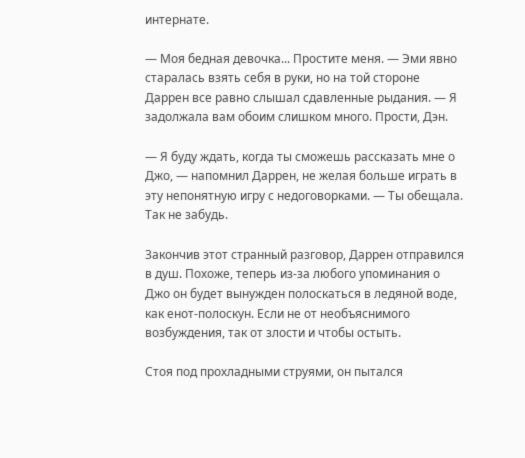интернате.

— Моя бедная девочка... Простите меня. — Эми явно старалась взять себя в руки, но на той стороне Даррен все равно слышал сдавленные рыдания. — Я задолжала вам обоим слишком много. Прости, Дэн.

— Я буду ждать, когда ты сможешь рассказать мне о Джо, — напомнил Даррен, не желая больше играть в эту непонятную игру с недоговорками. — Ты обещала. Так не забудь.

Закончив этот странный разговор, Даррен отправился в душ. Похоже, теперь из-за любого упоминания о Джо он будет вынужден полоскаться в ледяной воде, как енот-полоскун. Если не от необъяснимого возбуждения, так от злости и чтобы остыть.

Стоя под прохладными струями, он пытался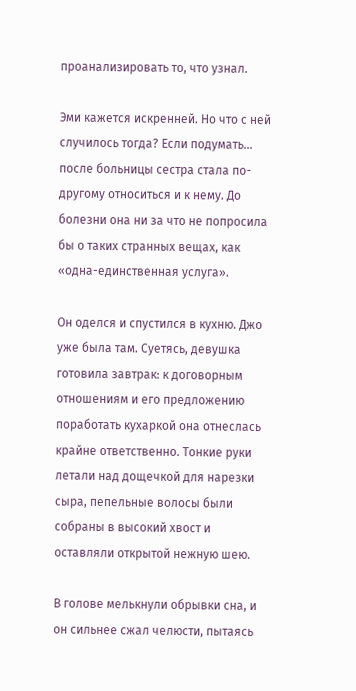проанализировать то, что узнал.

Эми кажется искренней. Но что с ней случилось тогда? Если подумать... после больницы сестра стала по-другому относиться и к нему. До болезни она ни за что не попросила бы о таких странных вещах, как «одна-единственная услуга».

Он оделся и спустился в кухню. Джо уже была там. Суетясь, девушка готовила завтрак: к договорным отношениям и его предложению поработать кухаркой она отнеслась крайне ответственно. Тонкие руки летали над дощечкой для нарезки сыра, пепельные волосы были собраны в высокий хвост и оставляли открытой нежную шею.

В голове мелькнули обрывки сна, и он сильнее сжал челюсти, пытаясь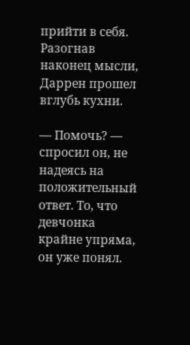прийти в себя. Разогнав наконец мысли, Даррен прошел вглубь кухни.

— Помочь? — спросил он, не надеясь на положительный ответ. То, что девчонка крайне упряма, он уже понял.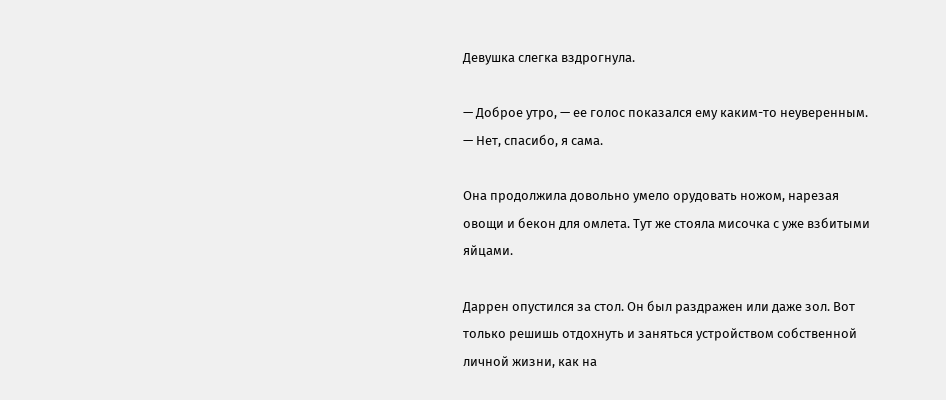Девушка слегка вздрогнула.

— Доброе утро, — ее голос показался ему каким-то неуверенным. — Нет, спасибо, я сама.

Она продолжила довольно умело орудовать ножом, нарезая овощи и бекон для омлета. Тут же стояла мисочка с уже взбитыми яйцами.

Даррен опустился за стол. Он был раздражен или даже зол. Вот только решишь отдохнуть и заняться устройством собственной личной жизни, как на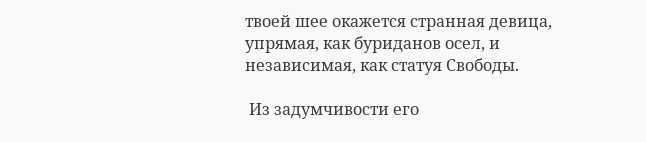твоей шее окажется странная девица, упрямая, как буриданов осел, и независимая, как статуя Свободы.

 Из задумчивости его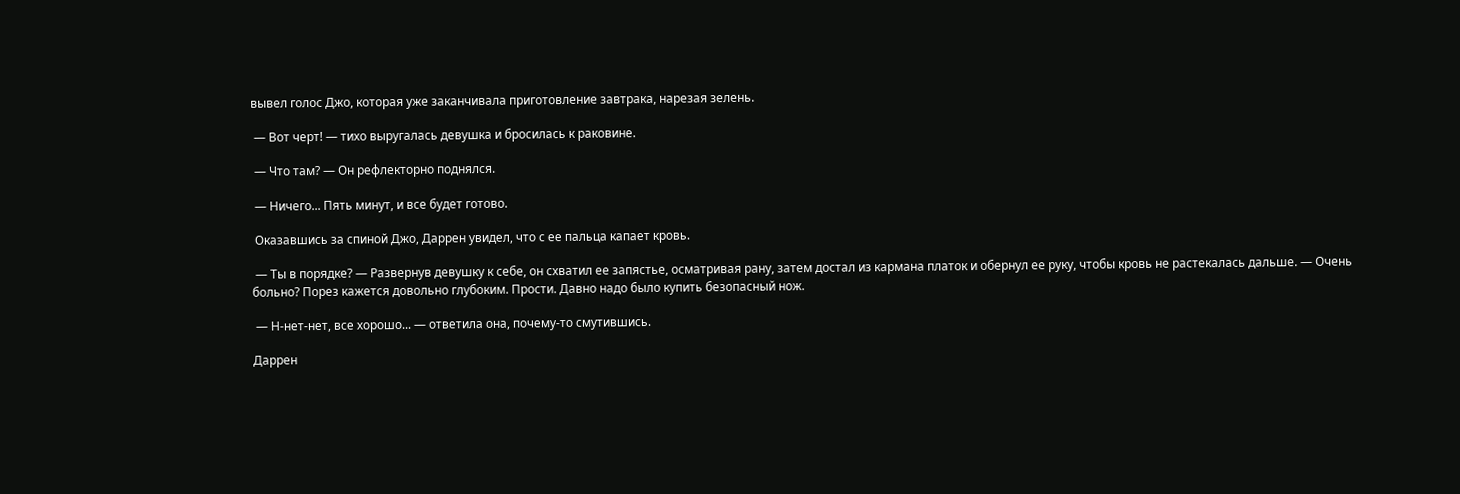вывел голос Джо, которая уже заканчивала приготовление завтрака, нарезая зелень.

 — Вот черт! — тихо выругалась девушка и бросилась к раковине.

 — Что там? — Он рефлекторно поднялся.

 — Ничего... Пять минут, и все будет готово.

 Оказавшись за спиной Джо, Даррен увидел, что с ее пальца капает кровь.

 — Ты в порядке? — Развернув девушку к себе, он схватил ее запястье, осматривая рану, затем достал из кармана платок и обернул ее руку, чтобы кровь не растекалась дальше. — Очень больно? Порез кажется довольно глубоким. Прости. Давно надо было купить безопасный нож.

 — Н-нет-нет, все хорошо... — ответила она, почему-то смутившись.

Даррен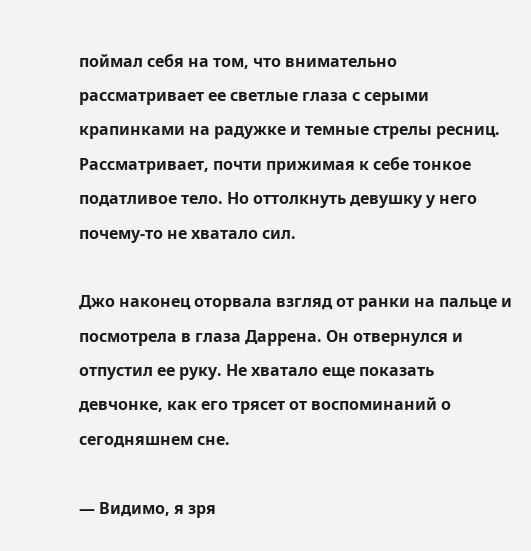поймал себя на том, что внимательно рассматривает ее светлые глаза с серыми крапинками на радужке и темные стрелы ресниц. Рассматривает, почти прижимая к себе тонкое податливое тело. Но оттолкнуть девушку у него почему-то не хватало сил.

Джо наконец оторвала взгляд от ранки на пальце и посмотрела в глаза Даррена. Он отвернулся и отпустил ее руку. Не хватало еще показать девчонке, как его трясет от воспоминаний о сегодняшнем сне.

— Видимо, я зря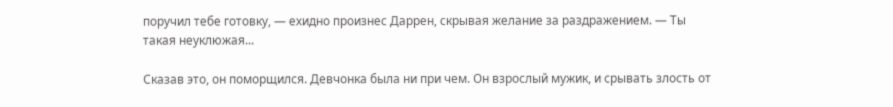поручил тебе готовку, — ехидно произнес Даррен, скрывая желание за раздражением. — Ты такая неуклюжая...

Сказав это, он поморщился. Девчонка была ни при чем. Он взрослый мужик, и срывать злость от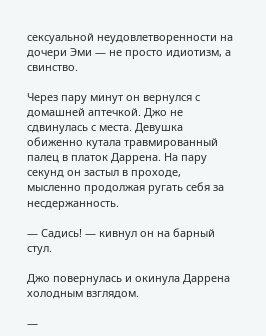сексуальной неудовлетворенности на дочери Эми — не просто идиотизм, а свинство.

Через пару минут он вернулся с домашней аптечкой. Джо не сдвинулась с места. Девушка обиженно кутала травмированный палец в платок Даррена. На пару секунд он застыл в проходе, мысленно продолжая ругать себя за несдержанность.

— Садись! — кивнул он на барный стул.

Джо повернулась и окинула Даррена холодным взглядом.

—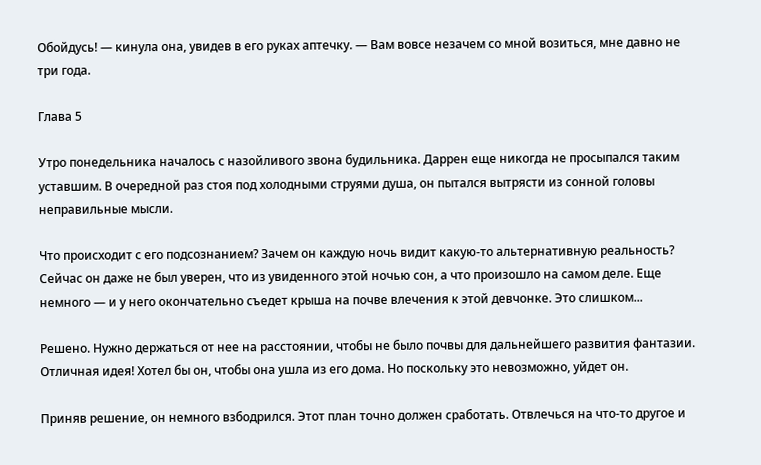Обойдусь! — кинула она, увидев в его руках аптечку. — Вам вовсе незачем со мной возиться, мне давно не три года.

Глава 5

Утро понедельника началось с назойливого звона будильника. Даррен еще никогда не просыпался таким уставшим. В очередной раз стоя под холодными струями душа, он пытался вытрясти из сонной головы неправильные мысли.

Что происходит с его подсознанием? Зачем он каждую ночь видит какую-то альтернативную реальность? Сейчас он даже не был уверен, что из увиденного этой ночью сон, а что произошло на самом деле. Еще немного — и у него окончательно съедет крыша на почве влечения к этой девчонке. Это слишком...

Решено. Нужно держаться от нее на расстоянии, чтобы не было почвы для дальнейшего развития фантазии. Отличная идея! Хотел бы он, чтобы она ушла из его дома. Но поскольку это невозможно, уйдет он.

Приняв решение, он немного взбодрился. Этот план точно должен сработать. Отвлечься на что-то другое и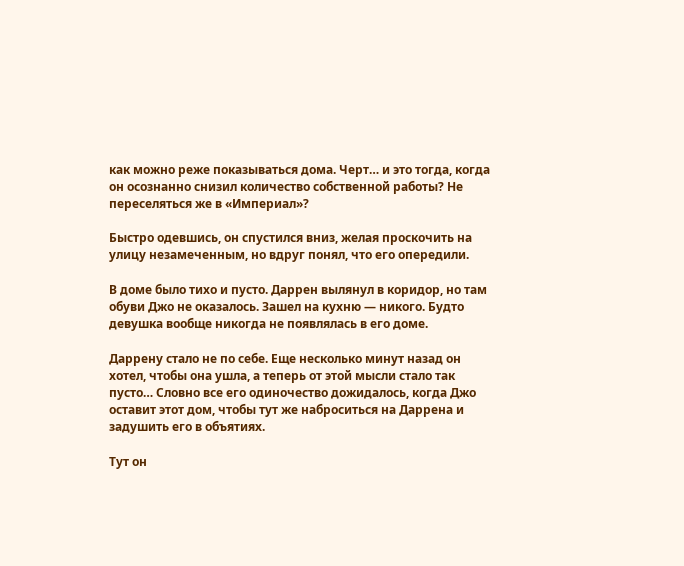как можно реже показываться дома. Черт… и это тогда, когда он осознанно снизил количество собственной работы? Не переселяться же в «Империал»?

Быстро одевшись, он спустился вниз, желая проскочить на улицу незамеченным, но вдруг понял, что его опередили.

В доме было тихо и пусто. Даррен вылянул в коридор, но там обуви Джо не оказалось. Зашел на кухню — никого. Будто девушка вообще никогда не появлялась в его доме.

Даррену стало не по себе. Еще несколько минут назад он хотел, чтобы она ушла, а теперь от этой мысли стало так пусто… Словно все его одиночество дожидалось, когда Джо оставит этот дом, чтобы тут же наброситься на Даррена и задушить его в объятиях.

Тут он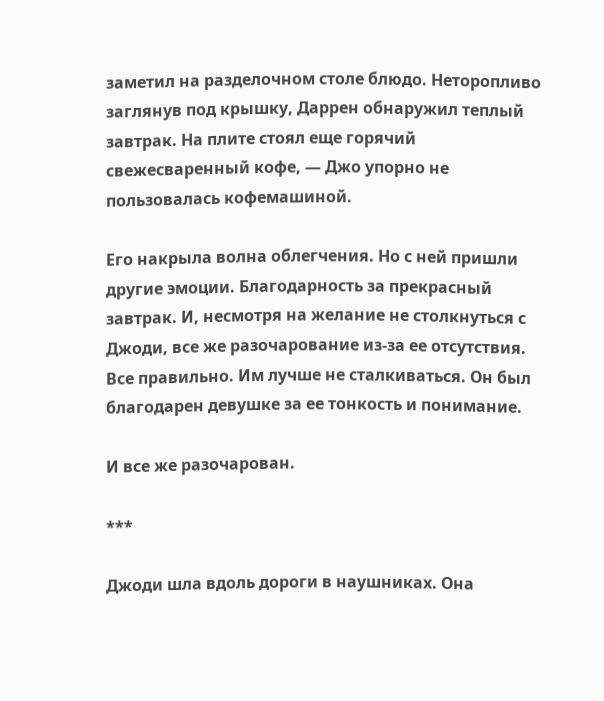заметил на разделочном столе блюдо. Неторопливо заглянув под крышку, Даррен обнаружил теплый завтрак. На плите стоял еще горячий свежесваренный кофе, — Джо упорно не пользовалась кофемашиной.

Его накрыла волна облегчения. Но с ней пришли другие эмоции. Благодарность за прекрасный завтрак. И, несмотря на желание не столкнуться с Джоди, все же разочарование из-за ее отсутствия. Все правильно. Им лучше не сталкиваться. Он был  благодарен девушке за ее тонкость и понимание.

И все же разочарован.

***

Джоди шла вдоль дороги в наушниках. Она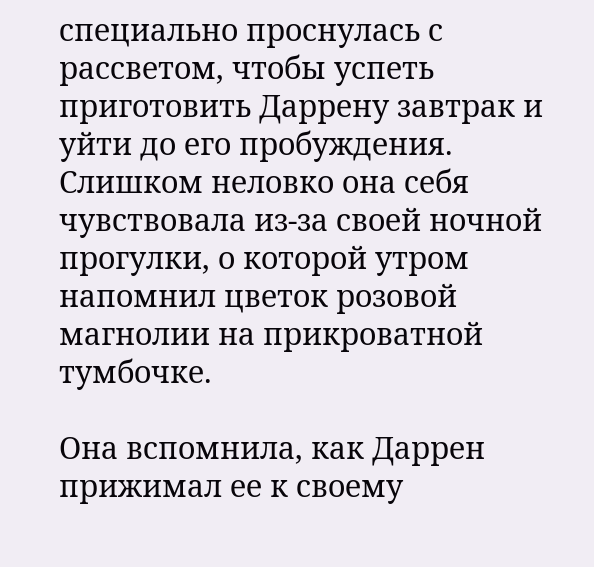специально проснулась с рассветом, чтобы успеть приготовить Даррену завтрак и уйти до его пробуждения. Слишком неловко она себя чувствовала из-за своей ночной прогулки, о которой утром напомнил цветок розовой магнолии на прикроватной тумбочке.

Она вспомнила, как Даррен прижимал ее к своему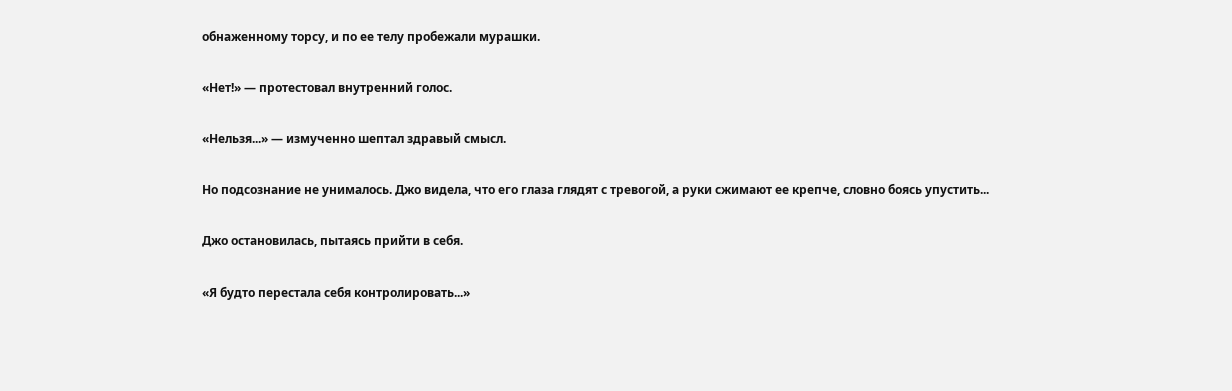обнаженному торсу, и по ее телу пробежали мурашки.

«Нет!» — протестовал внутренний голос.

«Нельзя...» — измученно шептал здравый смысл.

Но подсознание не унималось. Джо видела, что его глаза глядят с тревогой, а руки сжимают ее крепче, словно боясь упустить...

Джо остановилась, пытаясь прийти в себя.

«Я будто перестала себя контролировать...»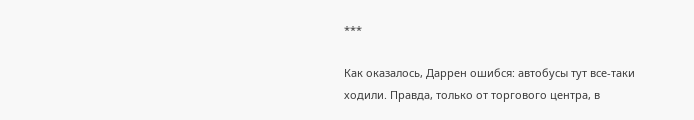***

Как оказалось, Даррен ошибся: автобусы тут все-таки ходили. Правда, только от торгового центра, в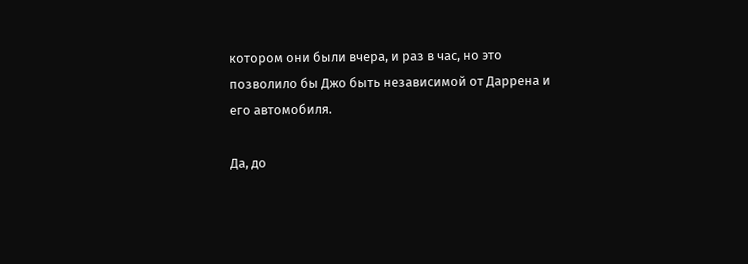котором они были вчера, и раз в час, но это позволило бы Джо быть независимой от Даррена и его автомобиля.

Да, до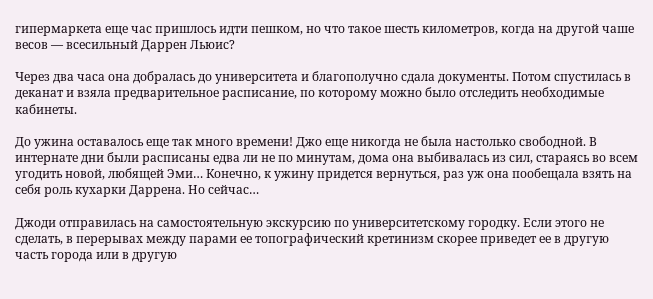гипермаркета еще час пришлось идти пешком, но что такое шесть километров, когда на другой чаше весов — всесильный Даррен Льюис?

Через два часа она добралась до университета и благополучно сдала документы. Потом спустилась в деканат и взяла предварительное расписание, по которому можно было отследить необходимые кабинеты.

До ужина оставалось еще так много времени! Джо еще никогда не была настолько свободной. В интернате дни были расписаны едва ли не по минутам, дома она выбивалась из сил, стараясь во всем угодить новой, любящей Эми… Конечно, к ужину придется вернуться, раз уж она пообещала взять на себя роль кухарки Даррена. Но сейчас…

Джоди отправилась на самостоятельную экскурсию по университетскому городку. Если этого не сделать, в перерывах между парами ее топографический кретинизм скорее приведет ее в другую часть города или в другую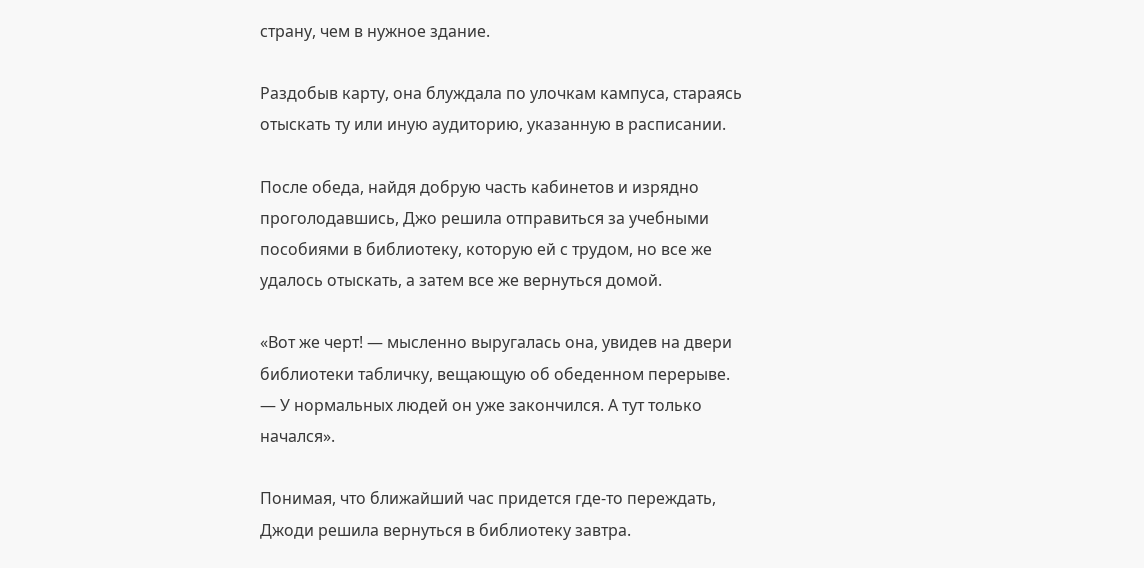страну, чем в нужное здание.

Раздобыв карту, она блуждала по улочкам кампуса, стараясь отыскать ту или иную аудиторию, указанную в расписании.

После обеда, найдя добрую часть кабинетов и изрядно проголодавшись, Джо решила отправиться за учебными пособиями в библиотеку, которую ей с трудом, но все же удалось отыскать, а затем все же вернуться домой.

«Вот же черт! — мысленно выругалась она, увидев на двери библиотеки табличку, вещающую об обеденном перерыве. — У нормальных людей он уже закончился. А тут только начался».

Понимая, что ближайший час придется где-то переждать, Джоди решила вернуться в библиотеку завтра.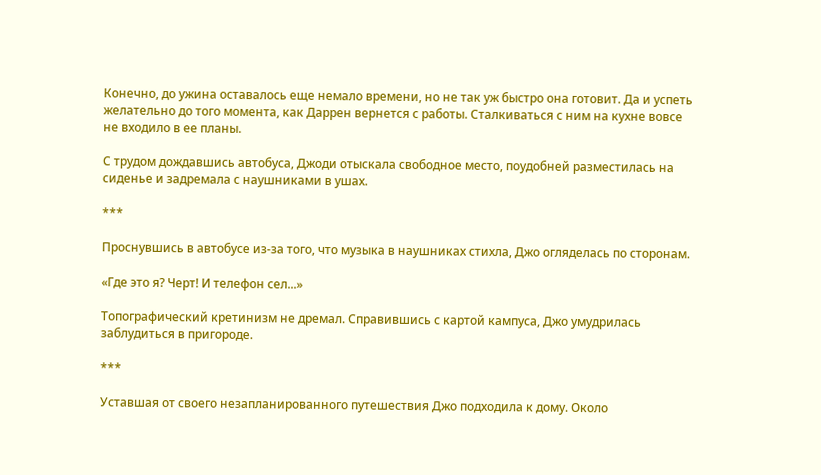Конечно, до ужина оставалось еще немало времени, но не так уж быстро она готовит. Да и успеть желательно до того момента, как Даррен вернется с работы. Сталкиваться с ним на кухне вовсе не входило в ее планы.

С трудом дождавшись автобуса, Джоди отыскала свободное место, поудобней разместилась на сиденье и задремала с наушниками в ушах.

***

Проснувшись в автобусе из-за того, что музыка в наушниках стихла, Джо огляделась по сторонам.

«Где это я? Черт! И телефон сел...»

Топографический кретинизм не дремал. Справившись с картой кампуса, Джо умудрилась заблудиться в пригороде.

***

Уставшая от своего незапланированного путешествия Джо подходила к дому. Около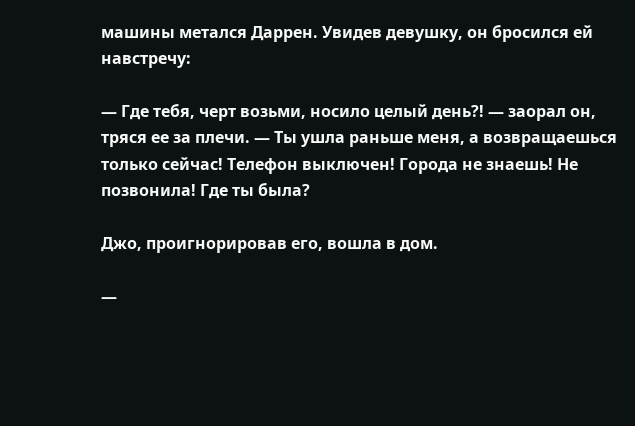машины метался Даррен. Увидев девушку, он бросился ей навстречу:

— Где тебя, черт возьми, носило целый день?! — заорал он, тряся ее за плечи. — Ты ушла раньше меня, а возвращаешься только сейчас! Телефон выключен! Города не знаешь! Не позвонила! Где ты была?

Джо, проигнорировав его, вошла в дом.

—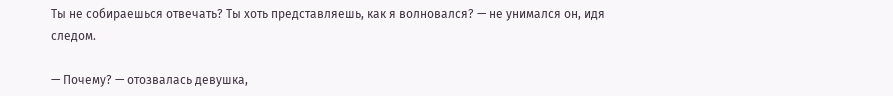Ты не собираешься отвечать? Ты хоть представляешь, как я волновался? — не унимался он, идя следом.

— Почему? — отозвалась девушка,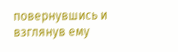повернувшись и взглянув ему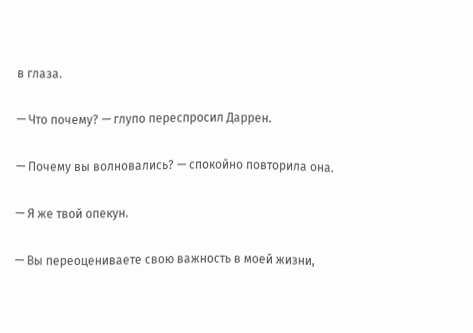в глаза.

— Что почему? — глупо переспросил Даррен.

— Почему вы волновались? — спокойно повторила она.

— Я же твой опекун.

— Вы переоцениваете свою важность в моей жизни,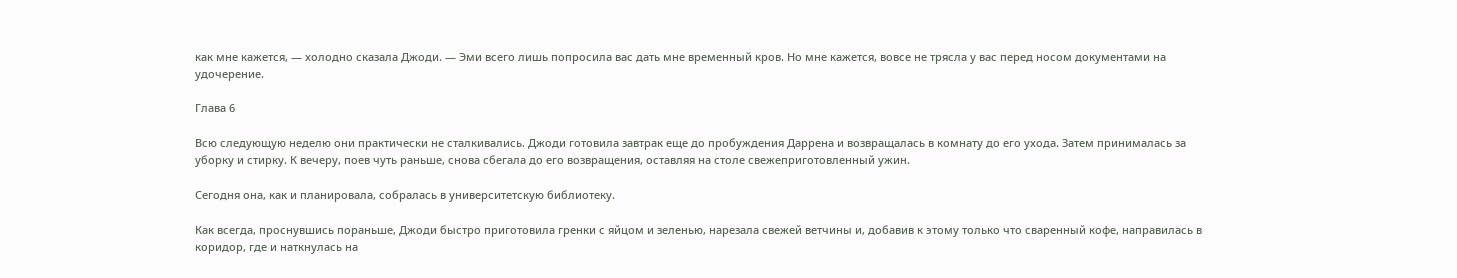как мне кажется, — холодно сказала Джоди. — Эми всего лишь попросила вас дать мне временный кров. Но мне кажется, вовсе не трясла у вас перед носом документами на удочерение.

Глава 6

Всю следующую неделю они практически не сталкивались. Джоди готовила завтрак еще до пробуждения Даррена и возвращалась в комнату до его ухода. Затем принималась за уборку и стирку. К вечеру, поев чуть раньше, снова сбегала до его возвращения, оставляя на столе свежеприготовленный ужин.

Сегодня она, как и планировала, собралась в университетскую библиотеку.

Как всегда, проснувшись пораньше, Джоди быстро приготовила гренки с яйцом и зеленью, нарезала свежей ветчины и, добавив к этому только что сваренный кофе, направилась в коридор, где и наткнулась на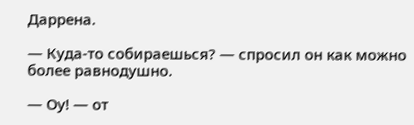Даррена.

— Куда-то собираешься? — спросил он как можно более равнодушно.

— Оу! — от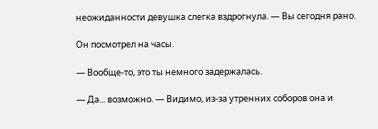неожиданности девушка слегка вздрогнула. — Вы сегодня рано.

Он посмотрел на часы.

— Вообще-то, это ты немного задержалась.

— Да... возможно. — Видимо, из-за утренних соборов она и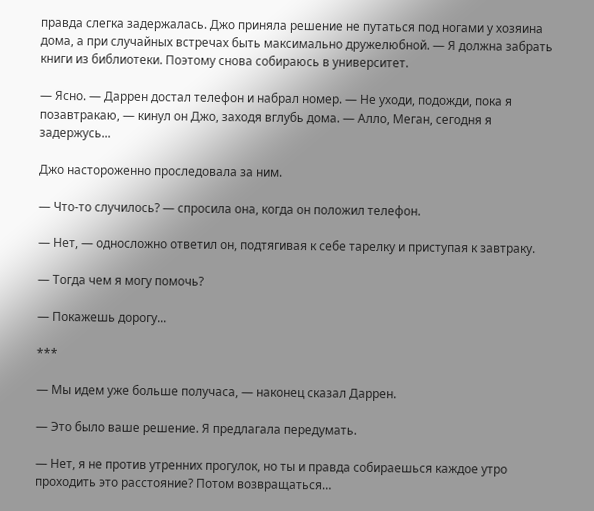правда слегка задержалась. Джо приняла решение не путаться под ногами у хозяина дома, а при случайных встречах быть максимально дружелюбной. — Я должна забрать книги из библиотеки. Поэтому снова собираюсь в университет.

— Ясно. — Даррен достал телефон и набрал номер. — Не уходи, подожди, пока я позавтракаю, — кинул он Джо, заходя вглубь дома. — Алло, Меган, сегодня я задержусь...

Джо настороженно проследовала за ним.

— Что-то случилось? — спросила она, когда он положил телефон.

— Нет, — односложно ответил он, подтягивая к себе тарелку и приступая к завтраку.

— Тогда чем я могу помочь?

— Покажешь дорогу...

***

— Мы идем уже больше получаса, — наконец сказал Даррен.

— Это было ваше решение. Я предлагала передумать.

— Нет, я не против утренних прогулок, но ты и правда собираешься каждое утро проходить это расстояние? Потом возвращаться…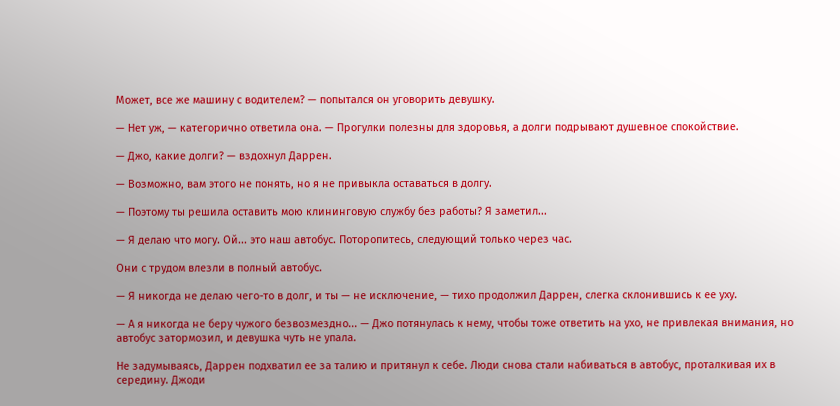Может, все же машину с водителем? — попытался он уговорить девушку.

— Нет уж, — категорично ответила она. — Прогулки полезны для здоровья, а долги подрывают душевное спокойствие.

— Джо, какие долги? — вздохнул Даррен.

— Возможно, вам этого не понять, но я не привыкла оставаться в долгу.

— Поэтому ты решила оставить мою клининговую службу без работы? Я заметил...

— Я делаю что могу. Ой... это наш автобус. Поторопитесь, следующий только через час.

Они с трудом влезли в полный автобус.

— Я никогда не делаю чего-то в долг, и ты — не исключение, — тихо продолжил Даррен, слегка склонившись к ее уху.

— А я никогда не беру чужого безвозмездно... — Джо потянулась к нему, чтобы тоже ответить на ухо, не привлекая внимания, но автобус затормозил, и девушка чуть не упала.

Не задумываясь, Даррен подхватил ее за талию и притянул к себе. Люди снова стали набиваться в автобус, проталкивая их в середину. Джоди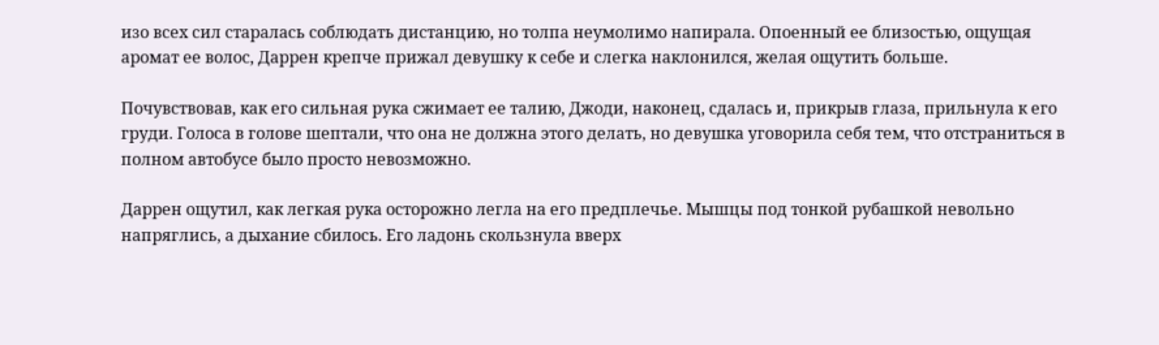изо всех сил старалась соблюдать дистанцию, но толпа неумолимо напирала. Опоенный ее близостью, ощущая аромат ее волос, Даррен крепче прижал девушку к себе и слегка наклонился, желая ощутить больше.

Почувствовав, как его сильная рука сжимает ее талию, Джоди, наконец, сдалась и, прикрыв глаза, прильнула к его груди. Голоса в голове шептали, что она не должна этого делать, но девушка уговорила себя тем, что отстраниться в полном автобусе было просто невозможно.

Даррен ощутил, как легкая рука осторожно легла на его предплечье. Мышцы под тонкой рубашкой невольно напряглись, а дыхание сбилось. Его ладонь скользнула вверх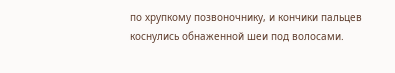по хрупкому позвоночнику, и кончики пальцев коснулись обнаженной шеи под волосами.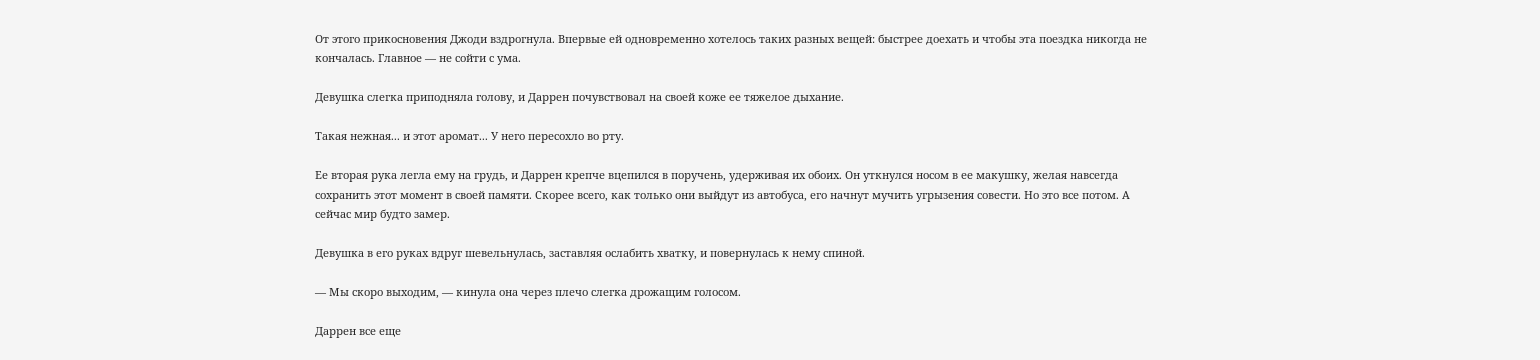От этого прикосновения Джоди вздрогнула. Впервые ей одновременно хотелось таких разных вещей: быстрее доехать и чтобы эта поездка никогда не кончалась. Главное — не сойти с ума.

Девушка слегка приподняла голову, и Даррен почувствовал на своей коже ее тяжелое дыхание.

Такая нежная... и этот аромат... У него пересохло во рту.

Ее вторая рука легла ему на грудь, и Даррен крепче вцепился в поручень, удерживая их обоих. Он уткнулся носом в ее макушку, желая навсегда сохранить этот момент в своей памяти. Скорее всего, как только они выйдут из автобуса, его начнут мучить угрызения совести. Но это все потом. А сейчас мир будто замер.

Девушка в его руках вдруг шевельнулась, заставляя ослабить хватку, и повернулась к нему спиной.

— Мы скоро выходим, — кинула она через плечо слегка дрожащим голосом.

Даррен все еще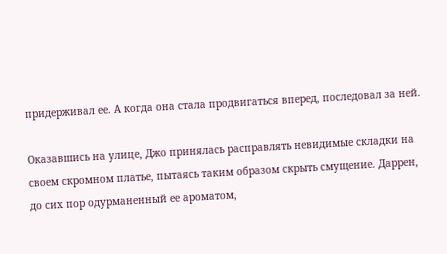придерживал ее. А когда она стала продвигаться вперед, последовал за ней.

Оказавшись на улице, Джо принялась расправлять невидимые складки на своем скромном платье, пытаясь таким образом скрыть смущение. Даррен, до сих пор одурманенный ее ароматом,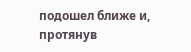подошел ближе и, протянув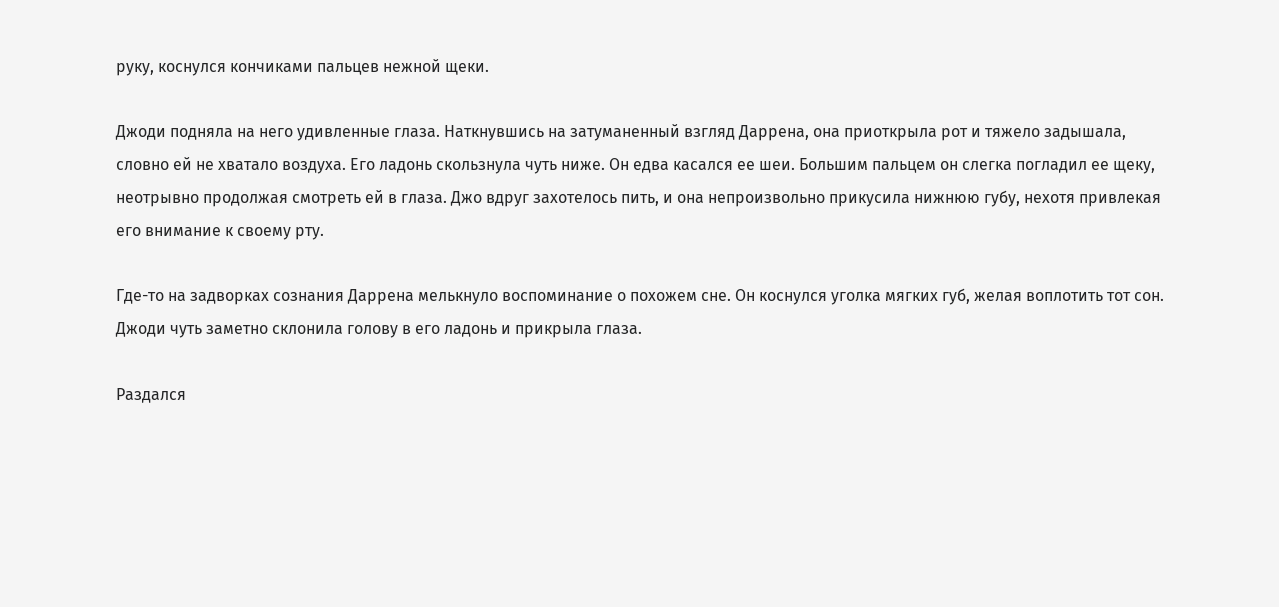руку, коснулся кончиками пальцев нежной щеки.

Джоди подняла на него удивленные глаза. Наткнувшись на затуманенный взгляд Даррена, она приоткрыла рот и тяжело задышала, словно ей не хватало воздуха. Его ладонь скользнула чуть ниже. Он едва касался ее шеи. Большим пальцем он слегка погладил ее щеку, неотрывно продолжая смотреть ей в глаза. Джо вдруг захотелось пить, и она непроизвольно прикусила нижнюю губу, нехотя привлекая его внимание к своему рту.

Где-то на задворках сознания Даррена мелькнуло воспоминание о похожем сне. Он коснулся уголка мягких губ, желая воплотить тот сон. Джоди чуть заметно склонила голову в его ладонь и прикрыла глаза.

Раздался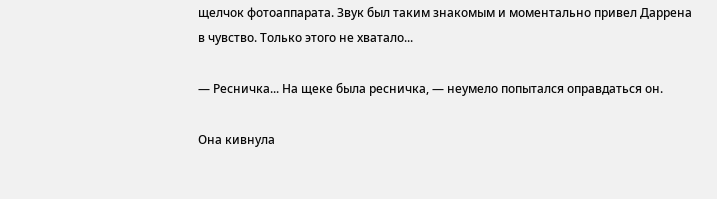щелчок фотоаппарата. Звук был таким знакомым и моментально привел Даррена в чувство. Только этого не хватало...

— Ресничка... На щеке была ресничка, — неумело попытался оправдаться он.

Она кивнула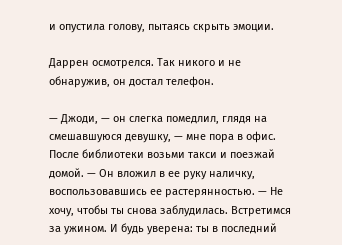и опустила голову, пытаясь скрыть эмоции.

Даррен осмотрелся. Так никого и не обнаружив, он достал телефон.

— Джоди, — он слегка помедлил, глядя на смешавшуюся девушку, — мне пора в офис. После библиотеки возьми такси и поезжай домой. — Он вложил в ее руку наличку, воспользовавшись ее растерянностью. — Не хочу, чтобы ты снова заблудилась. Встретимся за ужином. И будь уверена: ты в последний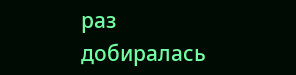раз добиралась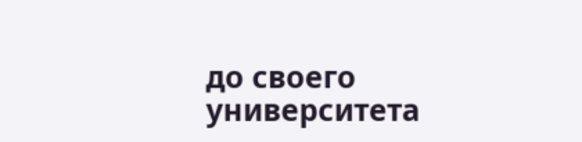до своего университета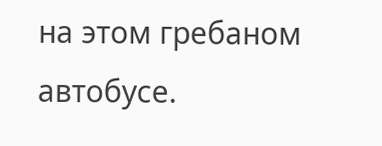на этом гребаном автобусе.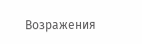Возражения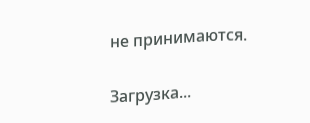не принимаются.

Загрузка...